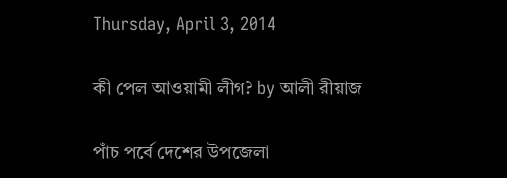Thursday, April 3, 2014

কী পেল আওয়ামী লীগ? by আলী রীয়াজ

পাঁচ পর্বে দেশের উপজেলা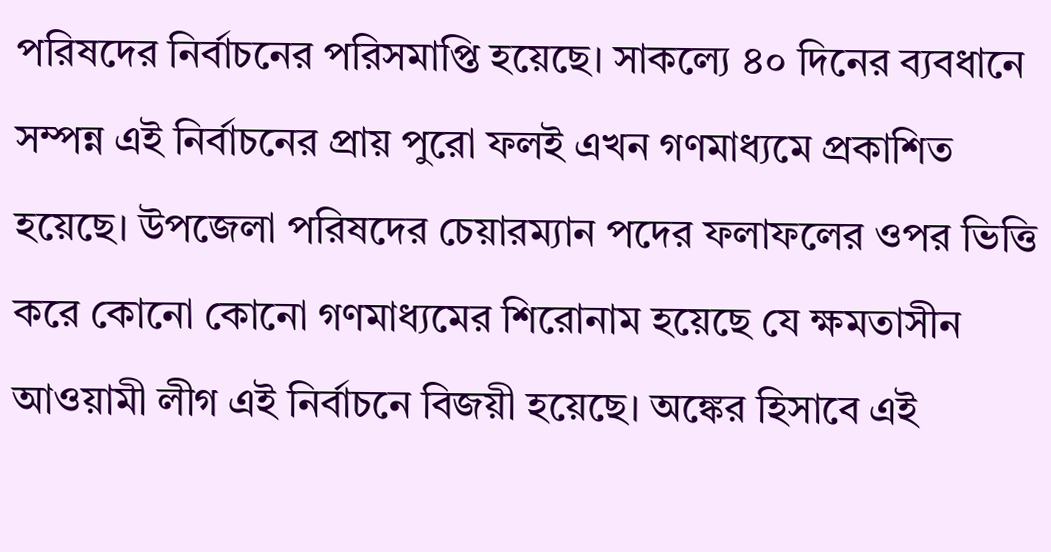পরিষদের নির্বাচনের পরিসমাপ্তি হয়েছে। সাকল্যে ৪০ দিনের ব্যবধানে সম্পন্ন এই নির্বাচনের প্রায় পুরো ফলই এখন গণমাধ্যমে প্রকাশিত হয়েছে। উপজেলা পরিষদের চেয়ারম্যান পদের ফলাফলের ওপর ভিত্তি করে কোনো কোনো গণমাধ্যমের শিরোনাম হয়েছে যে ক্ষমতাসীন আওয়ামী লীগ এই নির্বাচনে বিজয়ী হয়েছে। অঙ্কের হিসাবে এই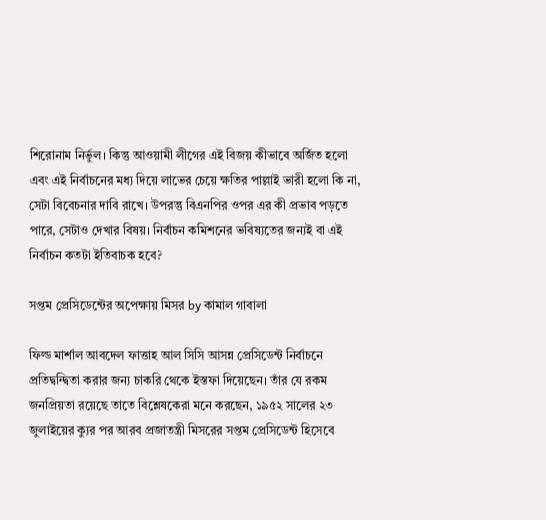শিরোনাম নির্ভুল। কিন্তু আওয়ামী লীগের এই বিজয় কীভাবে অর্জিত হলো এবং এই নির্বাচনের মধ্য দিয়ে লাভের চেয়ে ক্ষতির পাল্লাই ভারী হলো কি না, সেটা বিবেচনার দাবি রাখে। উপরন্তু বিএনপির ওপর এর কী প্রভাব পড়তে পারে, সেটাও দেখার বিষয়। নির্বাচন কমিশনের ভবিষ্যতের জন্যই বা এই নির্বাচন কতটা ইতিবাচক হবে?

সপ্তম প্রেসিডেন্টের অপেক্ষায় মিসর by কামাল গাবালা

ফিল্ড মার্শাল আবদেল ফাত্তাহ আল সিসি আসন্ন প্রেসিডেন্ট নির্বাচনে প্রতিদ্বন্দ্বিতা করার জন্য চাকরি থেকে ইস্তফা দিয়েছেন। তাঁর যে রকম জনপ্রিয়তা রয়েছে তাতে বিশ্লেষকেরা মনে করছেন, ১৯৫২ সালের ২৩ জুলাইয়ের ক্যুর পর আরব প্রজাতন্ত্রী মিসরের সপ্তম প্রেসিডেন্ট হিসেবে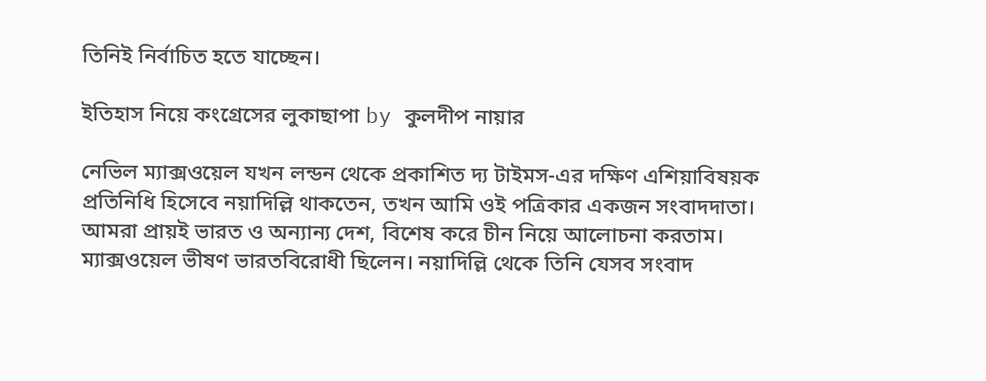তিনিই নির্বাচিত হতে যাচ্ছেন।

ইতিহাস নিয়ে কংগ্রেসের লুকাছাপা by কুলদীপ নায়ার

নেভিল ম্যাক্সওয়েল যখন লন্ডন থেকে প্রকাশিত দ্য টাইমস-এর দক্ষিণ এশিয়াবিষয়ক প্রতিনিধি হিসেবে নয়াদিল্লি থাকতেন, তখন আমি ওই পত্রিকার একজন সংবাদদাতা। আমরা প্রায়ই ভারত ও অন্যান্য দেশ, বিশেষ করে চীন নিয়ে আলোচনা করতাম। ম্যাক্সওয়েল ভীষণ ভারতবিরোধী ছিলেন। নয়াদিল্লি থেকে তিনি যেসব সংবাদ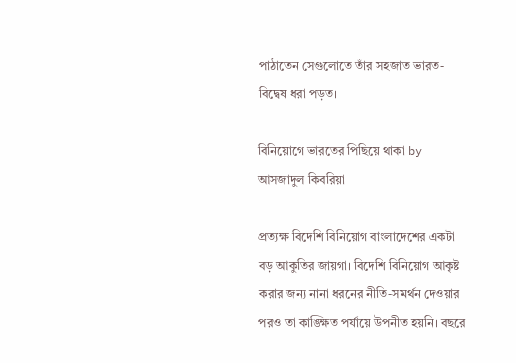পাঠাতেন সেগুলোতে তাঁর সহজাত ভারত-বিদ্বেষ ধরা পড়ত।

বিনিয়োগে ভারতের পিছিয়ে থাকা by আসজাদুল কিবরিয়া

প্রত্যক্ষ বিদেশি বিনিয়োগ বাংলাদেশের একটা বড় আকুতির জায়গা। বিদেশি বিনিয়োগ আকৃষ্ট করার জন্য নানা ধরনের নীতি-সমর্থন দেওয়ার পরও তা কাঙ্ক্ষিত পর্যায়ে উপনীত হয়নি। বছরে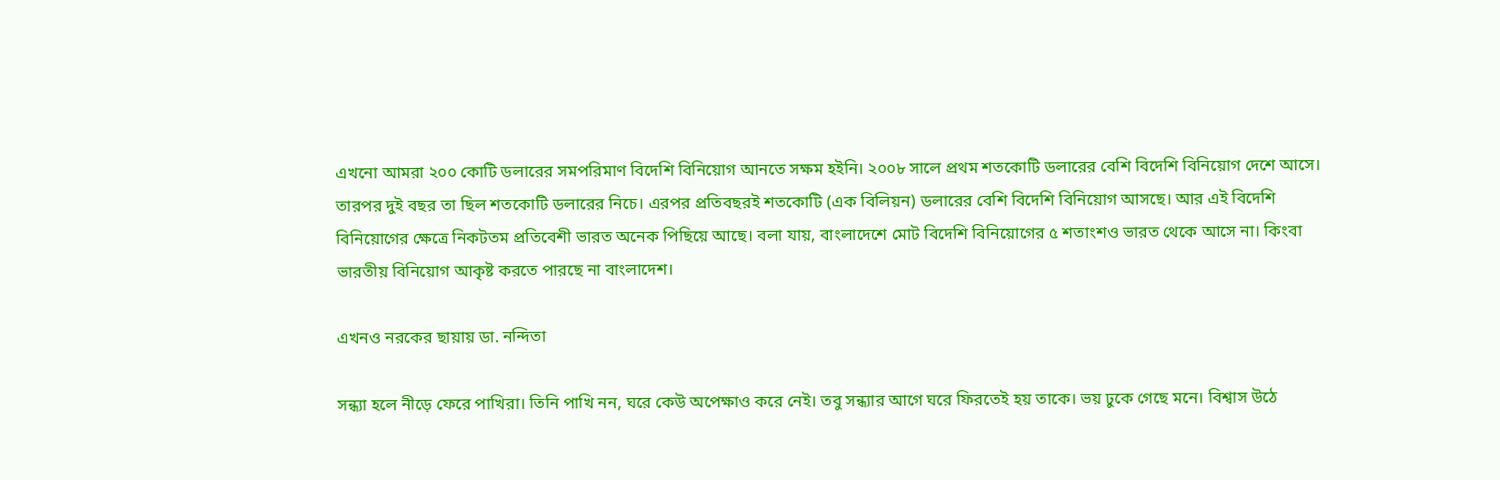এখনো আমরা ২০০ কোটি ডলারের সমপরিমাণ বিদেশি বিনিয়োগ আনতে সক্ষম হইনি। ২০০৮ সালে প্রথম শতকোটি ডলারের বেশি বিদেশি বিনিয়োগ দেশে আসে। তারপর দুই বছর তা ছিল শতকোটি ডলারের নিচে। এরপর প্রতিবছরই শতকোটি (এক বিলিয়ন) ডলারের বেশি বিদেশি বিনিয়োগ আসছে। আর এই বিদেশি বিনিয়োগের ক্ষেত্রে নিকটতম প্রতিবেশী ভারত অনেক পিছিয়ে আছে। বলা যায়, বাংলাদেশে মোট বিদেশি বিনিয়োগের ৫ শতাংশও ভারত থেকে আসে না। কিংবা ভারতীয় বিনিয়োগ আকৃষ্ট করতে পারছে না বাংলাদেশ।

এখনও নরকের ছায়ায় ডা. নন্দিতা

সন্ধ্যা হলে নীড়ে ফেরে পাখিরা। তিনি পাখি নন, ঘরে কেউ অপেক্ষাও করে নেই। তবু সন্ধ্যার আগে ঘরে ফিরতেই হয় তাকে। ভয় ঢুকে গেছে মনে। বিশ্বাস উঠে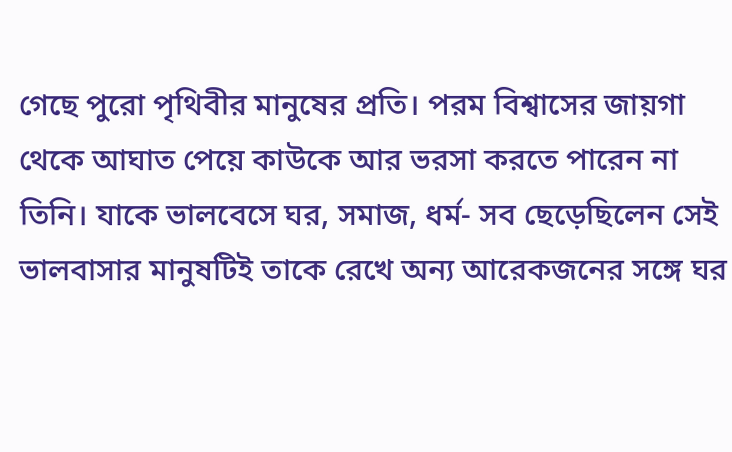গেছে পুরো পৃথিবীর মানুষের প্রতি। পরম বিশ্বাসের জায়গা থেকে আঘাত পেয়ে কাউকে আর ভরসা করতে পারেন না তিনি। যাকে ভালবেসে ঘর, সমাজ, ধর্ম- সব ছেড়েছিলেন সেই ভালবাসার মানুষটিই তাকে রেখে অন্য আরেকজনের সঙ্গে ঘর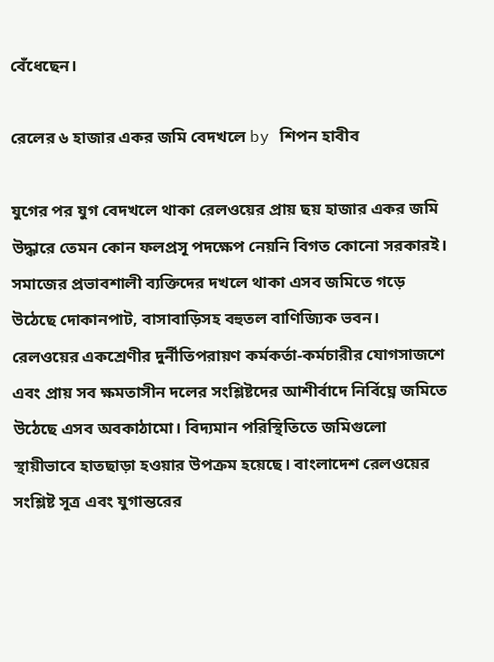বেঁধেছেন।

রেলের ৬ হাজার একর জমি বেদখলে by শিপন হাবীব

যুগের পর যুগ বেদখলে থাকা রেলওয়ের প্রায় ছয় হাজার একর জমি উদ্ধারে তেমন কোন ফলপ্রসূ পদক্ষেপ নেয়নি বিগত কোনো সরকারই। সমাজের প্রভাবশালী ব্যক্তিদের দখলে থাকা এসব জমিতে গড়ে উঠেছে দোকানপাট, বাসাবাড়িসহ বহুতল বাণিজ্যিক ভবন। রেলওয়ের একশ্রেণীর দুর্নীতিপরায়ণ কর্মকর্তা-কর্মচারীর যোগসাজশে এবং প্রায় সব ক্ষমতাসীন দলের সংশ্লিষ্টদের আশীর্বাদে নির্বিঘ্নে জমিতে উঠেছে এসব অবকাঠামো। বিদ্যমান পরিস্থিতিতে জমিগুলো স্থায়ীভাবে হাতছাড়া হওয়ার উপক্রম হয়েছে। বাংলাদেশ রেলওয়ের সংশ্লিষ্ট সূত্র এবং যুগান্তরের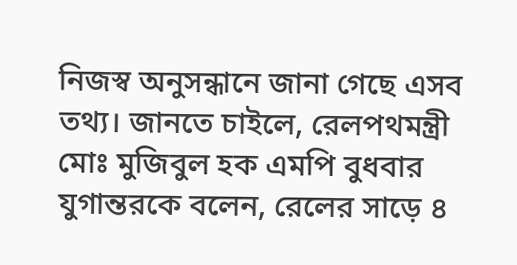নিজস্ব অনুসন্ধানে জানা গেছে এসব তথ্য। জানতে চাইলে, রেলপথমন্ত্রী মোঃ মুজিবুল হক এমপি বুধবার যুগান্তরকে বলেন, রেলের সাড়ে ৪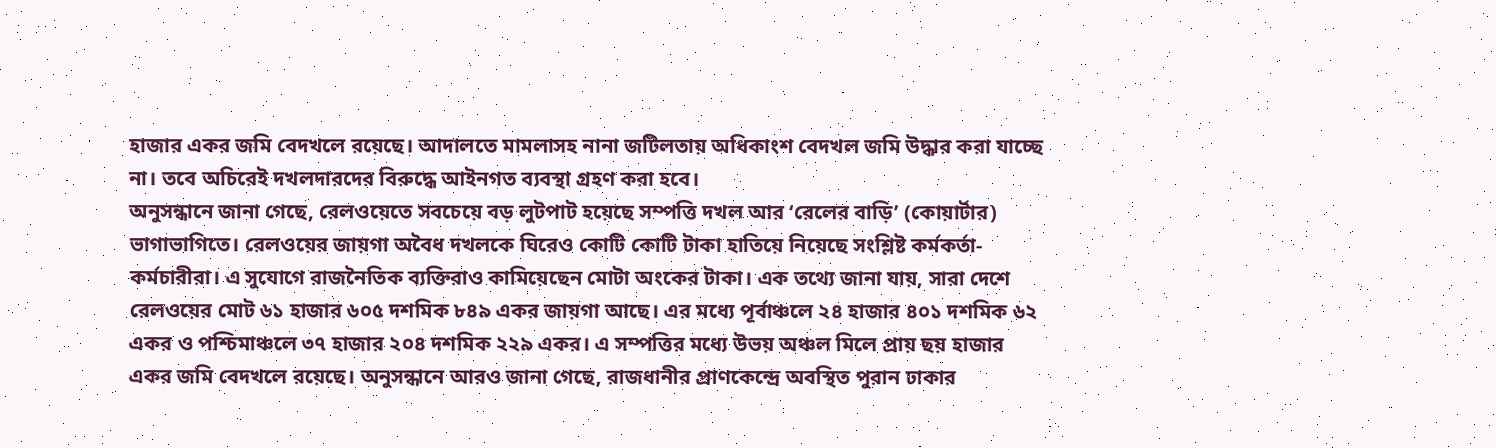হাজার একর জমি বেদখলে রয়েছে। আদালতে মামলাসহ নানা জটিলতায় অধিকাংশ বেদখল জমি উদ্ধার করা যাচ্ছে না। তবে অচিরেই দখলদারদের বিরুদ্ধে আইনগত ব্যবস্থা গ্রহণ করা হবে।
অনুসন্ধানে জানা গেছে, রেলওয়েতে সবচেয়ে বড় লুটপাট হয়েছে সম্পত্তি দখল আর ‘রেলের বাড়ি’ (কোয়ার্টার) ভাগাভাগিতে। রেলওয়ের জায়গা অবৈধ দখলকে ঘিরেও কোটি কোটি টাকা হাতিয়ে নিয়েছে সংশ্লিষ্ট কর্মকর্তা-কর্মচারীরা। এ সুযোগে রাজনৈতিক ব্যক্তিরাও কামিয়েছেন মোটা অংকের টাকা। এক তথ্যে জানা যায়, সারা দেশে রেলওয়ের মোট ৬১ হাজার ৬০৫ দশমিক ৮৪৯ একর জায়গা আছে। এর মধ্যে পূর্বাঞ্চলে ২৪ হাজার ৪০১ দশমিক ৬২ একর ও পশ্চিমাঞ্চলে ৩৭ হাজার ২০৪ দশমিক ২২৯ একর। এ সম্পত্তির মধ্যে উভয় অঞ্চল মিলে প্রায় ছয় হাজার একর জমি বেদখলে রয়েছে। অনুসন্ধানে আরও জানা গেছে, রাজধানীর প্রাণকেন্দ্রে অবস্থিত পুরান ঢাকার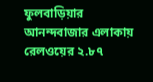ফুলবাড়িয়ার আনন্দবাজার এলাকায় রেলওয়ের ২.৮৭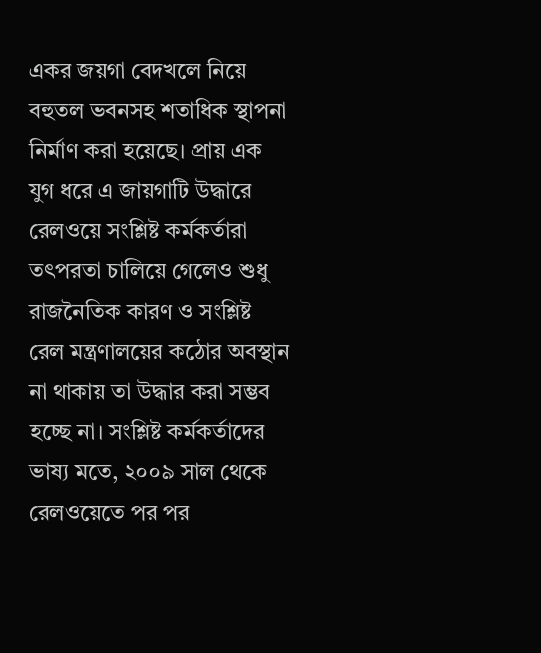একর জয়গা বেদখলে নিয়ে বহুতল ভবনসহ শতাধিক স্থাপনা নির্মাণ করা হয়েছে। প্রায় এক যুগ ধরে এ জায়গাটি উদ্ধারে রেলওয়ে সংশ্লিষ্ট কর্মকর্তারা তৎপরতা চালিয়ে গেলেও শুধু রাজনৈতিক কারণ ও সংশ্লিষ্ট রেল মন্ত্রণালয়ের কঠোর অবস্থান না থাকায় তা উদ্ধার করা সম্ভব হচ্ছে না। সংশ্লিষ্ট কর্মকর্তাদের ভাষ্য মতে, ২০০৯ সাল থেকে রেলওয়েতে পর পর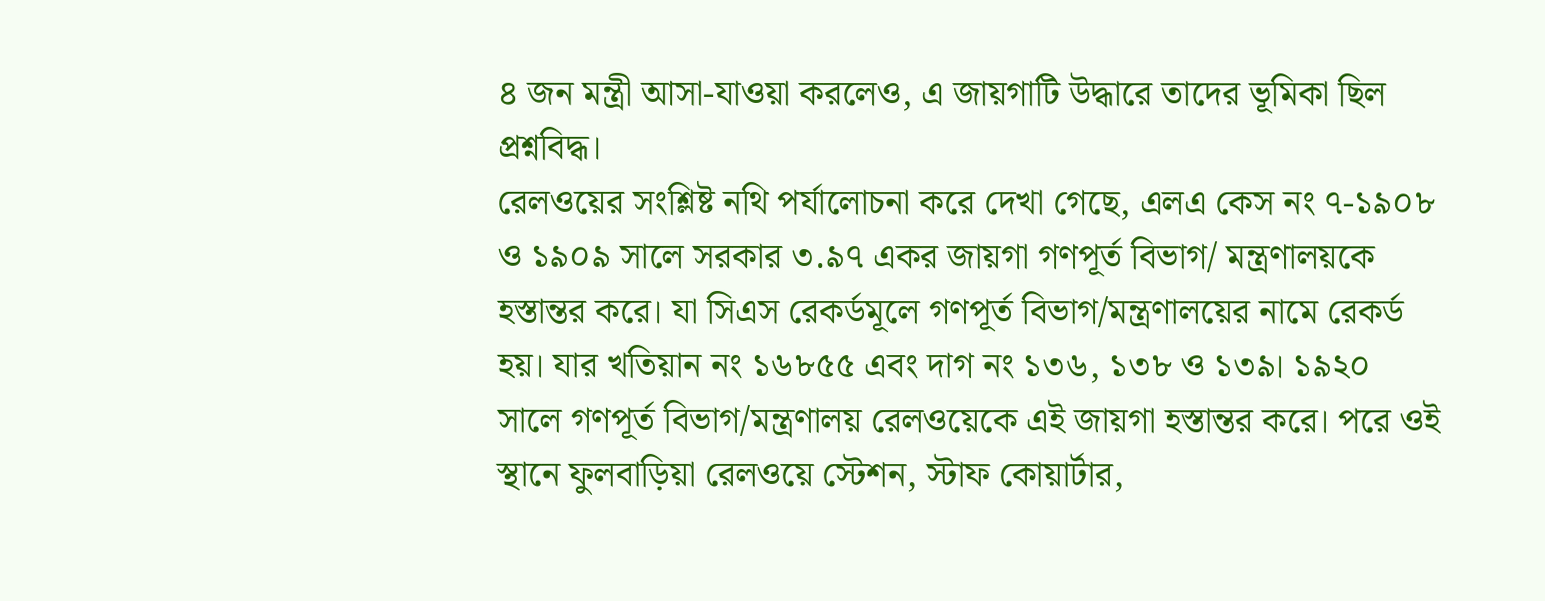৪ জন মন্ত্রী আসা-যাওয়া করলেও, এ জায়গাটি উদ্ধারে তাদের ভূমিকা ছিল প্রশ্নবিদ্ধ।
রেলওয়ের সংশ্লিষ্ট নথি পর্যালোচনা করে দেখা গেছে, এলএ কেস নং ৭-১৯০৮ ও ১৯০৯ সালে সরকার ৩.৯৭ একর জায়গা গণপূর্ত বিভাগ/ মন্ত্রণালয়কে হস্তান্তর করে। যা সিএস রেকর্ডমূলে গণপূর্ত বিভাগ/মন্ত্রণালয়ের নামে রেকর্ড হয়। যার খতিয়ান নং ১৬৮৫৫ এবং দাগ নং ১৩৬, ১৩৮ ও ১৩৯। ১৯২০ সালে গণপূর্ত বিভাগ/মন্ত্রণালয় রেলওয়েকে এই জায়গা হস্তান্তর করে। পরে ওই স্থানে ফুলবাড়িয়া রেলওয়ে স্টেশন, স্টাফ কোয়ার্টার,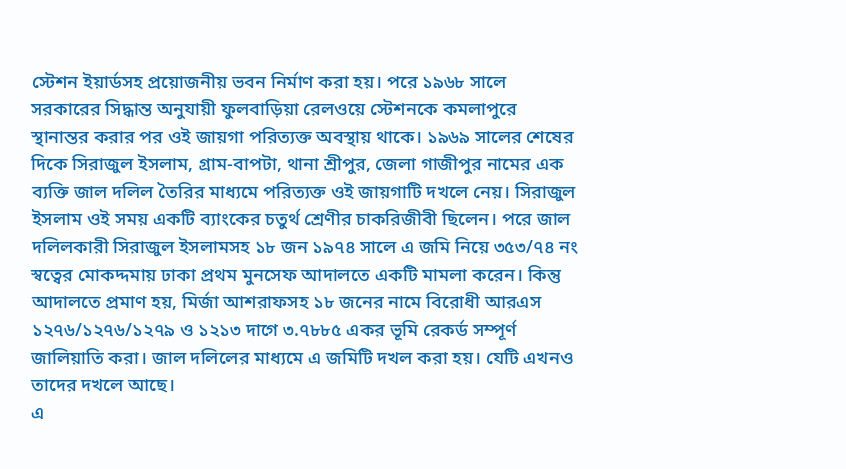স্টেশন ইয়ার্ডসহ প্রয়োজনীয় ভবন নির্মাণ করা হয়। পরে ১৯৬৮ সালে সরকারের সিদ্ধান্ত অনুযায়ী ফুলবাড়িয়া রেলওয়ে স্টেশনকে কমলাপুরে স্থানান্তর করার পর ওই জায়গা পরিত্যক্ত অবস্থায় থাকে। ১৯৬৯ সালের শেষের দিকে সিরাজুল ইসলাম, গ্রাম-বাপটা, থানা শ্রীপুর, জেলা গাজীপুর নামের এক ব্যক্তি জাল দলিল তৈরির মাধ্যমে পরিত্যক্ত ওই জায়গাটি দখলে নেয়। সিরাজুল ইসলাম ওই সময় একটি ব্যাংকের চতুর্থ শ্রেণীর চাকরিজীবী ছিলেন। পরে জাল দলিলকারী সিরাজুল ইসলামসহ ১৮ জন ১৯৭৪ সালে এ জমি নিয়ে ৩৫৩/৭৪ নং স্বত্বের মোকদ্দমায় ঢাকা প্রথম মুনসেফ আদালতে একটি মামলা করেন। কিন্তু আদালতে প্রমাণ হয়, মির্জা আশরাফসহ ১৮ জনের নামে বিরোধী আরএস ১২৭৬/১২৭৬/১২৭৯ ও ১২১৩ দাগে ৩.৭৮৮৫ একর ভূমি রেকর্ড সম্পূর্ণ জালিয়াতি করা। জাল দলিলের মাধ্যমে এ জমিটি দখল করা হয়। যেটি এখনও তাদের দখলে আছে।
এ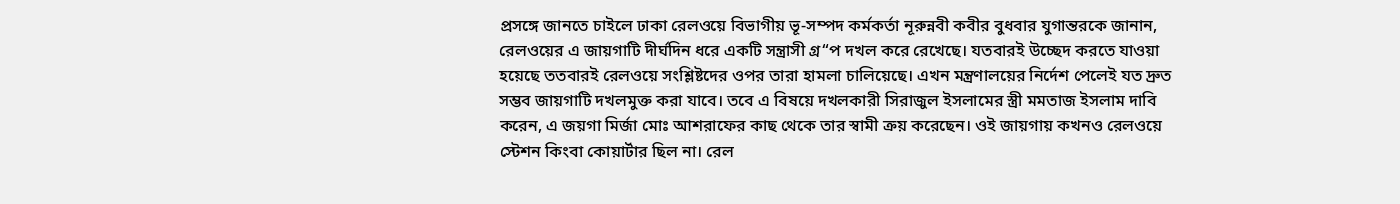প্রসঙ্গে জানতে চাইলে ঢাকা রেলওয়ে বিভাগীয় ভূ-সম্পদ কর্মকর্তা নূরুন্নবী কবীর বুধবার যুগান্তরকে জানান, রেলওয়ের এ জায়গাটি দীর্ঘদিন ধরে একটি সন্ত্রাসী গ্র“প দখল করে রেখেছে। যতবারই উচ্ছেদ করতে যাওয়া হয়েছে ততবারই রেলওয়ে সংশ্লিষ্টদের ওপর তারা হামলা চালিয়েছে। এখন মন্ত্রণালয়ের নির্দেশ পেলেই যত দ্রুত সম্ভব জায়গাটি দখলমুক্ত করা যাবে। তবে এ বিষয়ে দখলকারী সিরাজুল ইসলামের স্ত্রী মমতাজ ইসলাম দাবি করেন, এ জয়গা মির্জা মোঃ আশরাফের কাছ থেকে তার স্বামী ক্রয় করেছেন। ওই জায়গায় কখনও রেলওয়ে স্টেশন কিংবা কোয়ার্টার ছিল না। রেল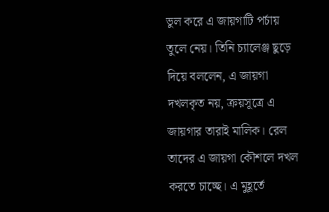ভুল করে এ জায়গাটি পর্চায় তুলে নেয়। তিনি চ্যালেঞ্জ ছুড়ে দিয়ে বললেন, এ জায়গা দখলকৃত নয়, ক্রয়সূত্রে এ জায়গার তারাই মালিক। রেল তাদের এ জায়গা কৌশলে দখল করতে চাচ্ছে। এ মুহূর্তে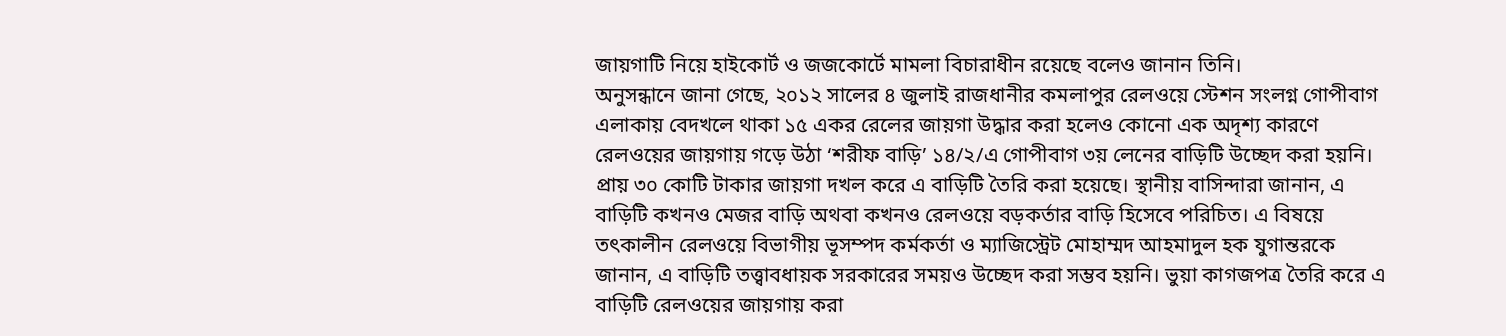জায়গাটি নিয়ে হাইকোর্ট ও জজকোর্টে মামলা বিচারাধীন রয়েছে বলেও জানান তিনি।
অনুসন্ধানে জানা গেছে, ২০১২ সালের ৪ জুলাই রাজধানীর কমলাপুর রেলওয়ে স্টেশন সংলগ্ন গোপীবাগ এলাকায় বেদখলে থাকা ১৫ একর রেলের জায়গা উদ্ধার করা হলেও কোনো এক অদৃশ্য কারণে রেলওয়ের জায়গায় গড়ে উঠা ‘শরীফ বাড়ি’ ১৪/২/এ গোপীবাগ ৩য় লেনের বাড়িটি উচ্ছেদ করা হয়নি। প্রায় ৩০ কোটি টাকার জায়গা দখল করে এ বাড়িটি তৈরি করা হয়েছে। স্থানীয় বাসিন্দারা জানান, এ বাড়িটি কখনও মেজর বাড়ি অথবা কখনও রেলওয়ে বড়কর্তার বাড়ি হিসেবে পরিচিত। এ বিষয়ে তৎকালীন রেলওয়ে বিভাগীয় ভূসম্পদ কর্মকর্তা ও ম্যাজিস্ট্রেট মোহাম্মদ আহমাদুল হক যুগান্তরকে জানান, এ বাড়িটি তত্ত্বাবধায়ক সরকারের সময়ও উচ্ছেদ করা সম্ভব হয়নি। ভুয়া কাগজপত্র তৈরি করে এ বাড়িটি রেলওয়ের জায়গায় করা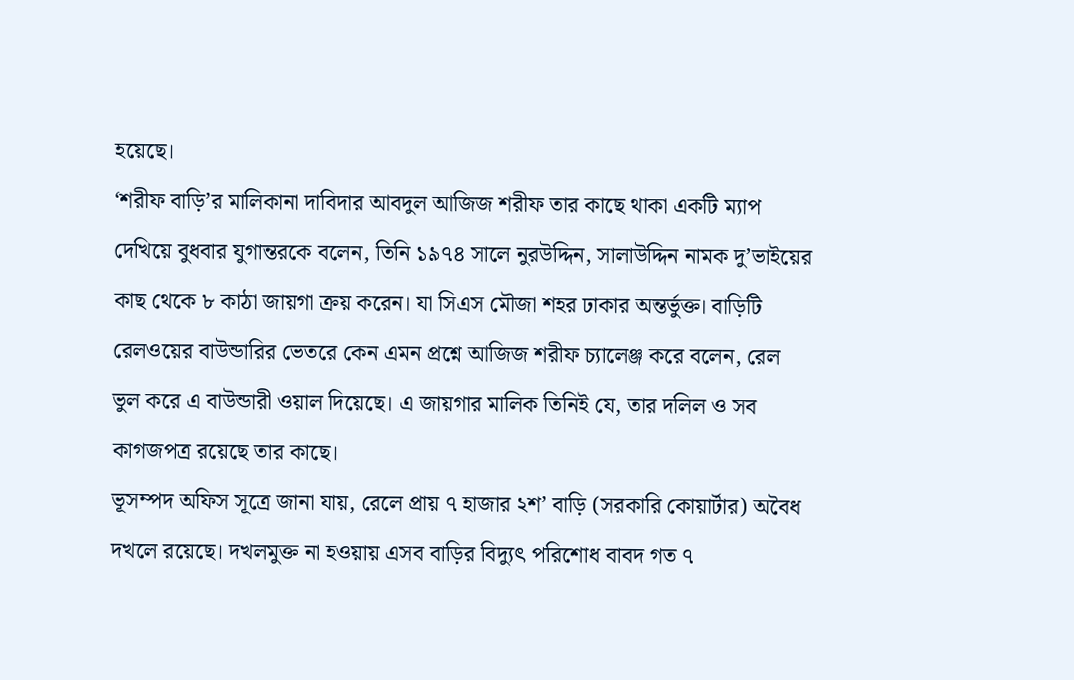হয়েছে।
‘শরীফ বাড়ি’র মালিকানা দাবিদার আবদুল আজিজ শরীফ তার কাছে থাকা একটি ম্যাপ দেখিয়ে বুধবার যুগান্তরকে বলেন, তিনি ১৯৭৪ সালে নুরউদ্দিন, সালাউদ্দিন নামক দু’ভাইয়ের কাছ থেকে ৮ কাঠা জায়গা ক্রয় করেন। যা সিএস মৌজা শহর ঢাকার অন্তর্ভুক্ত। বাড়িটি রেলওয়ের বাউন্ডারির ভেতরে কেন এমন প্রশ্নে আজিজ শরীফ চ্যালেঞ্জ করে বলেন, রেল ভুল করে এ বাউন্ডারী ওয়াল দিয়েছে। এ জায়গার মালিক তিনিই যে, তার দলিল ও সব কাগজপত্র রয়েছে তার কাছে।
ভূসম্পদ অফিস সূত্রে জানা যায়, রেলে প্রায় ৭ হাজার ২শ’ বাড়ি (সরকারি কোয়ার্টার) অবৈধ দখলে রয়েছে। দখলমুক্ত না হওয়ায় এসব বাড়ির বিদ্যুৎ পরিশোধ বাবদ গত ৭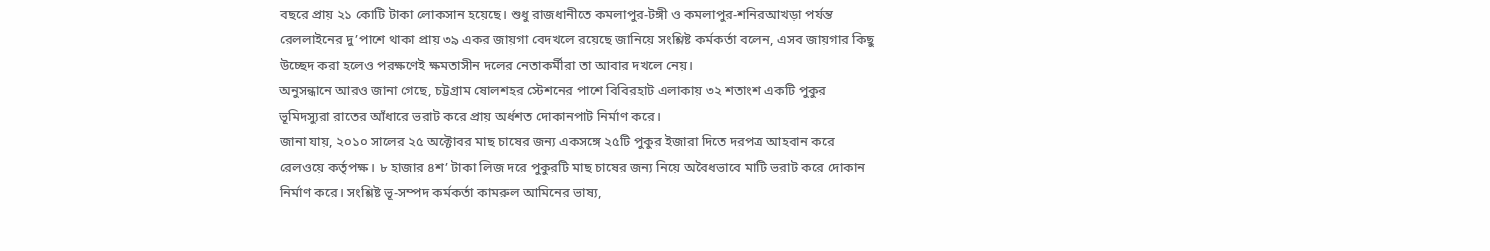বছরে প্রায় ২১ কোটি টাকা লোকসান হয়েছে। শুধু রাজধানীতে কমলাপুর-টঙ্গী ও কমলাপুর-শনিরআখড়া পর্যন্ত রেললাইনের দু’পাশে থাকা প্রায় ৩৯ একর জায়গা বেদখলে রয়েছে জানিয়ে সংশ্লিষ্ট কর্মকর্তা বলেন, এসব জায়গার কিছু উচ্ছেদ করা হলেও পরক্ষণেই ক্ষমতাসীন দলের নেতাকর্মীরা তা আবার দখলে নেয়।
অনুসন্ধানে আরও জানা গেছে, চট্টগ্রাম ষোলশহর স্টেশনের পাশে বিবিরহাট এলাকায় ৩২ শতাংশ একটি পুকুর ভূমিদস্যুরা রাতের আঁধারে ভরাট করে প্রায় অর্ধশত দোকানপাট নির্মাণ করে।
জানা যায়, ২০১০ সালের ২৫ অক্টোবর মাছ চাষের জন্য একসঙ্গে ২৫টি পুকুর ইজারা দিতে দরপত্র আহবান করে রেলওয়ে কর্তৃপক্ষ। ৮ হাজার ৪শ’ টাকা লিজ দরে পুকুরটি মাছ চাষের জন্য নিয়ে অবৈধভাবে মাটি ভরাট করে দোকান নির্মাণ করে। সংশ্লিষ্ট ভূ-সম্পদ কর্মকর্তা কামরুল আমিনের ভাষ্য,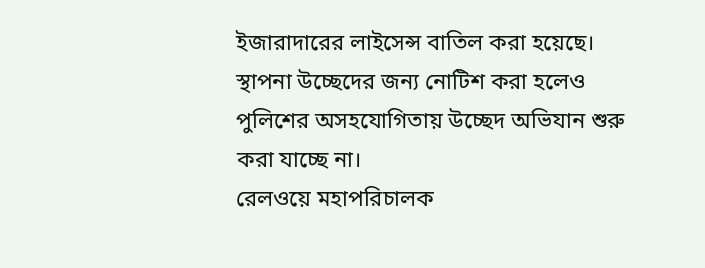ইজারাদারের লাইসেন্স বাতিল করা হয়েছে। স্থাপনা উচ্ছেদের জন্য নোটিশ করা হলেও পুলিশের অসহযোগিতায় উচ্ছেদ অভিযান শুরু করা যাচ্ছে না।
রেলওয়ে মহাপরিচালক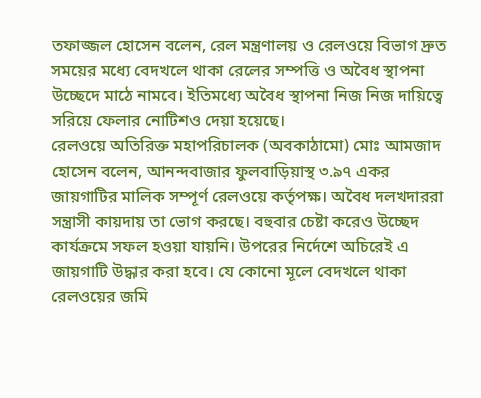তফাজ্জল হোসেন বলেন, রেল মন্ত্রণালয় ও রেলওয়ে বিভাগ দ্রুত সময়ের মধ্যে বেদখলে থাকা রেলের সম্পত্তি ও অবৈধ স্থাপনা উচ্ছেদে মাঠে নামবে। ইতিমধ্যে অবৈধ স্থাপনা নিজ নিজ দায়িত্বে সরিয়ে ফেলার নোটিশও দেয়া হয়েছে।
রেলওয়ে অতিরিক্ত মহাপরিচালক (অবকাঠামো) মোঃ আমজাদ হোসেন বলেন, আনন্দবাজার ফুলবাড়িয়াস্থ ৩.৯৭ একর জায়গাটির মালিক সম্পূর্ণ রেলওয়ে কর্তৃপক্ষ। অবৈধ দলখদাররা সন্ত্রাসী কায়দায় তা ভোগ করছে। বহুবার চেষ্টা করেও উচ্ছেদ কার্যক্রমে সফল হওয়া যায়নি। উপরের নির্দেশে অচিরেই এ জায়গাটি উদ্ধার করা হবে। যে কোনো মূলে বেদখলে থাকা রেলওয়ের জমি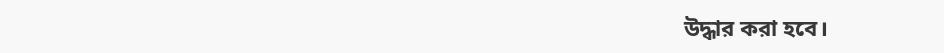উদ্ধার করা হবে।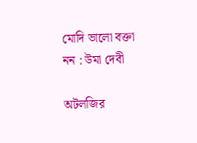মোদি ভালো বক্তা নন : উমা দেবী

অটলজির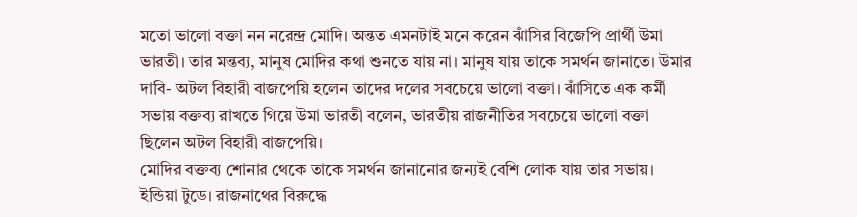মতো ভালো বক্তা নন নরেন্দ্র মোদি। অন্তত এমনটাই মনে করেন ঝাঁসির বিজেপি প্রার্থী উমা ভারতী। তার মন্তব্য, মানুষ মোদির কথা শুনতে যায় না। মানুষ যায় তাকে সমর্থন জানাতে। উমার দাবি- অটল বিহারী বাজপেয়ি হলেন তাদের দলের সবচেয়ে ভালো বক্তা। ঝাঁসিতে এক কর্মী সভায় বক্তব্য রাখতে গিয়ে উমা ভারতী বলেন, ভারতীয় রাজনীতির সবচেয়ে ভালো বক্তা ছিলেন অটল বিহারী বাজপেয়ি।
মোদির বক্তব্য শোনার থেকে তাকে সমর্থন জানানোর জন্যই বেশি লোক যায় তার সভায়। ইন্ডিয়া টুডে। রাজনাথের বিরুদ্ধে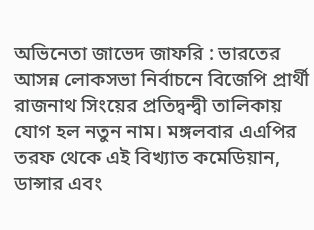অভিনেতা জাভেদ জাফরি : ভারতের আসন্ন লোকসভা নির্বাচনে বিজেপি প্রার্থী রাজনাথ সিংয়ের প্রতিদ্বন্দ্বী তালিকায় যোগ হল নতুন নাম। মঙ্গলবার এএপির তরফ থেকে এই বিখ্যাত কমেডিয়ান, ডান্সার এবং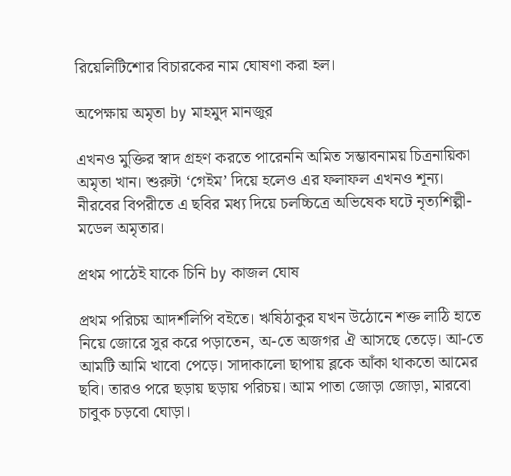রিয়েলিটিশোর বিচারকের নাম ঘোষণা করা হল।

অপেক্ষায় অমৃতা by মাহমুদ মানজুর

এখনও মুক্তির স্বাদ গ্রহণ করতে পারেননি অমিত সম্ভাবনাময় চিত্রনায়িকা অমৃতা খান। শুরুটা ‘গেইম’ দিয়ে হলেও এর ফলাফল এখনও শূন্য। নীরবের বিপরীতে এ ছবির মধ্য দিয়ে চলচ্চিত্রে অভিষেক ঘটে নৃত্যশিল্পী-মডেল অমৃতার।

প্রথম পাঠেই যাকে চিনি by কাজল ঘোষ

প্রথম পরিচয় আদর্শলিপি বইতে। ঋষিঠাকুর যখন উঠোনে শক্ত লাঠি হাতে নিয়ে জোরে সুর করে পড়াতেন, অ-তে অজগর ঐ আসছে তেড়ে। আ-তে আমটি আমি খাবো পেড়ে। সাদাকালো ছাপায় ব্লকে আঁকা থাকতো আমের ছবি। তারও পরে ছড়ায় ছড়ায় পরিচয়। আম পাতা জোড়া জোড়া, মারবো চাবুক চড়বো ঘোড়া।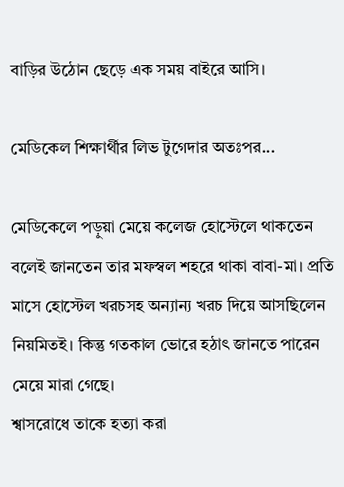বাড়ির উঠোন ছেড়ে এক সময় বাইরে আসি।

মেডিকেল শিক্ষার্থীর লিভ টুগেদার অতঃপর...

মেডিকেলে পড়ুয়া মেয়ে কলেজ হোস্টেলে থাকতেন বলেই জানতেন তার মফস্বল শহরে থাকা বাবা-মা। প্রতি মাসে হোস্টেল খরচসহ অন্যান্য খরচ দিয়ে আসছিলেন নিয়মিতই। কিন্তু গতকাল ভোরে হঠাৎ জানতে পারেন মেয়ে মারা গেছে।
শ্বাসরোধে তাকে হত্যা করা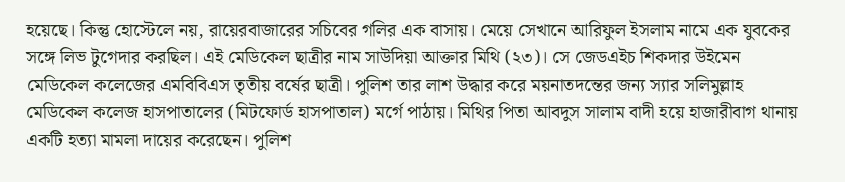হয়েছে। কিন্তু হোস্টেলে নয়, রায়েরবাজারের সচিবের গলির এক বাসায়। মেয়ে সেখানে আরিফুল ইসলাম নামে এক যুবকের সঙ্গে লিভ টুগেদার করছিল। এই মেডিকেল ছাত্রীর নাম সাউদিয়া আক্তার মিথি (২৩)। সে জেডএইচ শিকদার উইমেন মেডিকেল কলেজের এমবিবিএস তৃতীয় বর্ষের ছাত্রী। পুলিশ তার লাশ উদ্ধার করে ময়নাতদন্তের জন্য স্যার সলিমুল্লাহ মেডিকেল কলেজ হাসপাতালের (মিটফোর্ড হাসপাতাল) মর্গে পাঠায়। মিথির পিতা আবদুস সালাম বাদী হয়ে হাজারীবাগ থানায় একটি হত্যা মামলা দায়ের করেছেন। পুলিশ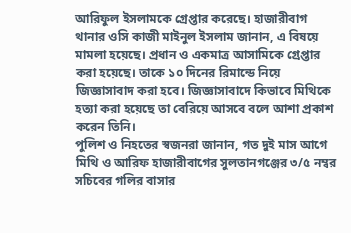আরিফুল ইসলামকে গ্রেপ্তার করেছে। হাজারীবাগ থানার ওসি কাজী মাইনুল ইসলাম জানান, এ বিষয়ে মামলা হয়েছে। প্রধান ও একমাত্র আসামিকে গ্রেপ্তার করা হয়েছে। তাকে ১০ দিনের রিমান্ডে নিয়ে জিজ্ঞাসাবাদ করা হবে। জিজ্ঞাসাবাদে কিভাবে মিথিকে হত্যা করা হয়েছে তা বেরিয়ে আসবে বলে আশা প্রকাশ করেন তিনি।
পুলিশ ও নিহতের স্বজনরা জানান, গত দুই মাস আগে মিথি ও আরিফ হাজারীবাগের সুলতানগঞ্জের ৩/৫ নম্বর সচিবের গলির বাসার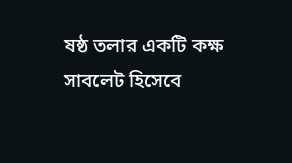ষষ্ঠ তলার একটি কক্ষ সাবলেট হিসেবে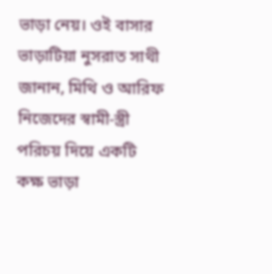ভাড়া নেয়। ওই বাসার ভাড়াটিয়া নুসরাত সাথী জানান, মিথি ও আরিফ নিজেদের স্বামী-স্ত্রী পরিচয় দিয়ে একটি কক্ষ ভাড়া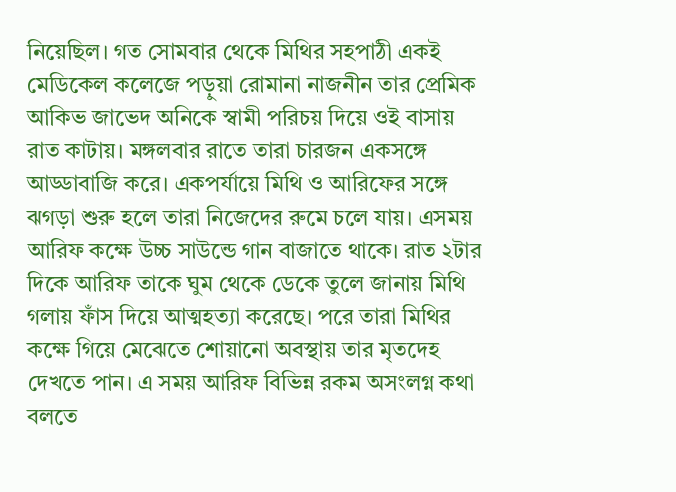নিয়েছিল। গত সোমবার থেকে মিথির সহপাঠী একই মেডিকেল কলেজে পড়ুয়া রোমানা নাজনীন তার প্রেমিক আকিভ জাভেদ অনিকে স্বামী পরিচয় দিয়ে ওই বাসায় রাত কাটায়। মঙ্গলবার রাতে তারা চারজন একসঙ্গে আড্ডাবাজি করে। একপর্যায়ে মিথি ও আরিফের সঙ্গে ঝগড়া শুরু হলে তারা নিজেদের রুমে চলে যায়। এসময় আরিফ কক্ষে উচ্চ সাউন্ডে গান বাজাতে থাকে। রাত ২টার দিকে আরিফ তাকে ঘুম থেকে ডেকে তুলে জানায় মিথি গলায় ফাঁস দিয়ে আত্মহত্যা করেছে। পরে তারা মিথির কক্ষে গিয়ে মেঝেতে শোয়ানো অবস্থায় তার মৃতদেহ দেখতে পান। এ সময় আরিফ বিভিন্ন রকম অসংলগ্ন কথা বলতে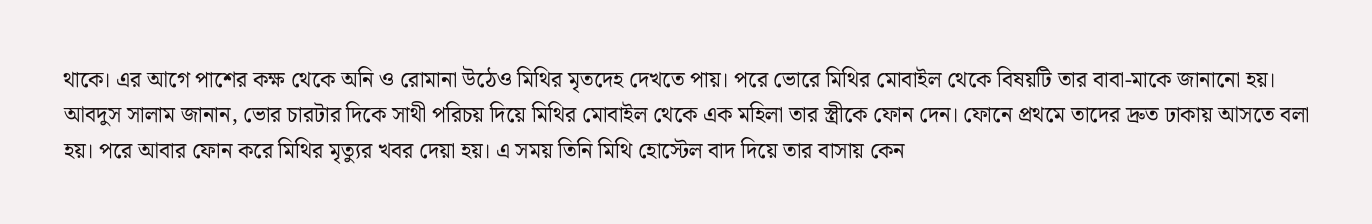থাকে। এর আগে পাশের কক্ষ থেকে অনি ও রোমানা উঠেও মিথির মৃতদেহ দেখতে পায়। পরে ভোরে মিথির মোবাইল থেকে বিষয়টি তার বাবা-মাকে জানানো হয়।
আবদুস সালাম জানান, ভোর চারটার দিকে সাথী পরিচয় দিয়ে মিথির মোবাইল থেকে এক মহিলা তার স্ত্রীকে ফোন দেন। ফোনে প্রথমে তাদের দ্রুত ঢাকায় আসতে বলা হয়। পরে আবার ফোন করে মিথির মৃত্যুর খবর দেয়া হয়। এ সময় তিনি মিথি হোস্টেল বাদ দিয়ে তার বাসায় কেন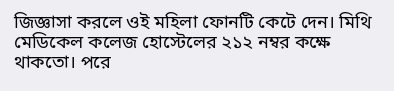জিজ্ঞাসা করলে ওই মহিলা ফোনটি কেটে দেন। মিথি মেডিকেল কলেজ হোস্টেলের ২১২ নম্বর কক্ষে থাকতো। পরে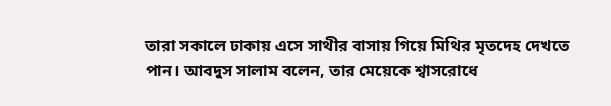তারা সকালে ঢাকায় এসে সাথীর বাসায় গিয়ে মিথির মৃতদেহ দেখতে পান। আবদুস সালাম বলেন, তার মেয়েকে শ্বাসরোধে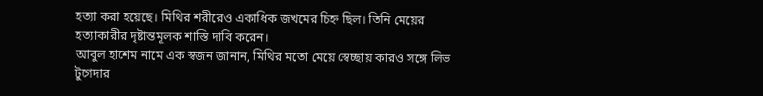হত্যা করা হয়েছে। মিথির শরীরেও একাধিক জখমের চিহ্ন ছিল। তিনি মেয়ের হত্যাকারীর দৃষ্টান্তমূলক শাস্তি দাবি করেন।
আবুল হাশেম নামে এক স্বজন জানান, মিথির মতো মেয়ে স্বেচ্ছায় কারও সঙ্গে লিভ টুগেদার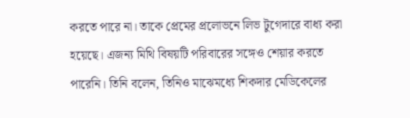করতে পারে না। তাকে প্রেমের প্রলোভনে লিভ টুগেদারে বাধ্য করা হয়েছে। এজন্য মিথি বিষয়টি পরিবারের সঙ্গেও শেয়ার করতে পারেনি। তিনি বলেন, তিনিও মাঝেমধ্যে শিকদার মেডিকেলের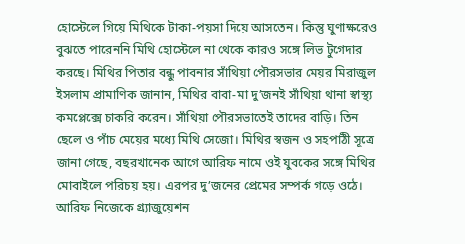হোস্টেলে গিয়ে মিথিকে টাকা-পয়সা দিয়ে আসতেন। কিন্তু ঘুণাক্ষরেও বুঝতে পারেননি মিথি হোস্টেলে না থেকে কারও সঙ্গে লিভ টুগেদার করছে। মিথির পিতার বন্ধু পাবনার সাঁথিয়া পৌরসভার মেয়র মিরাজুল ইসলাম প্রামাণিক জানান, মিথির বাবা-মা দু’জনই সাঁথিয়া থানা স্বাস্থ্য কমপ্লেক্সে চাকরি করেন। সাঁথিয়া পৌরসভাতেই তাদের বাড়ি। তিন ছেলে ও পাঁচ মেয়ের মধ্যে মিথি সেজো। মিথির স্বজন ও সহপাঠী সূত্রে জানা গেছে, বছরখানেক আগে আরিফ নামে ওই যুবকের সঙ্গে মিথির মোবাইলে পরিচয় হয়। এরপর দু’জনের প্রেমের সম্পর্ক গড়ে ওঠে। আরিফ নিজেকে গ্র্যাজুয়েশন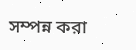সম্পন্ন করা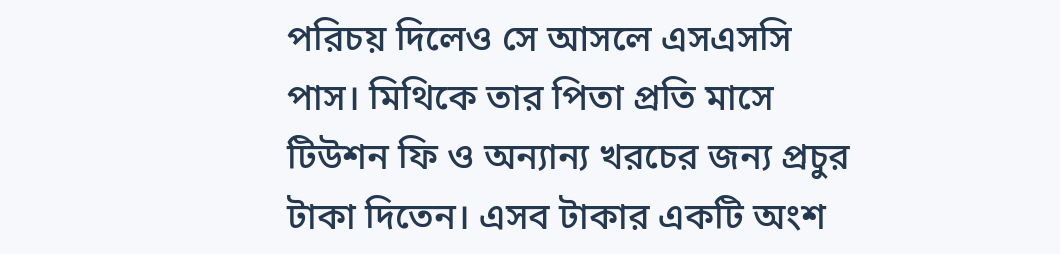পরিচয় দিলেও সে আসলে এসএসসি পাস। মিথিকে তার পিতা প্রতি মাসে টিউশন ফি ও অন্যান্য খরচের জন্য প্রচুর টাকা দিতেন। এসব টাকার একটি অংশ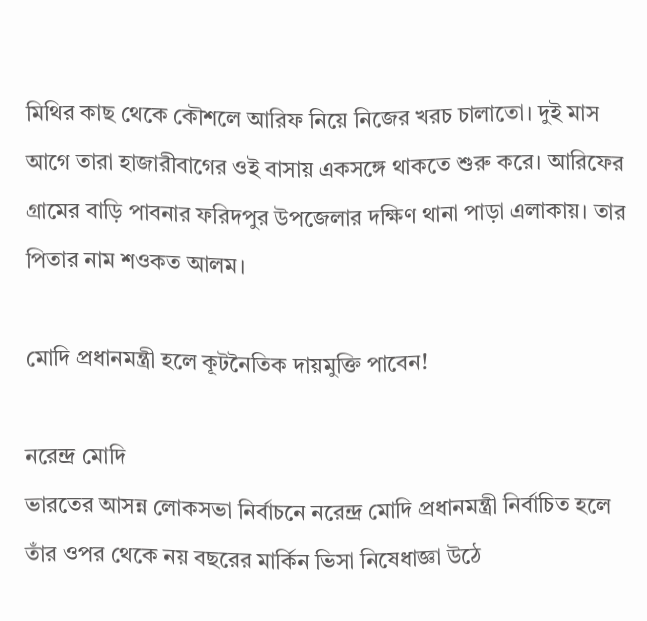মিথির কাছ থেকে কৌশলে আরিফ নিয়ে নিজের খরচ চালাতো। দুই মাস আগে তারা হাজারীবাগের ওই বাসায় একসঙ্গে থাকতে শুরু করে। আরিফের গ্রামের বাড়ি পাবনার ফরিদপুর উপজেলার দক্ষিণ থানা পাড়া এলাকায়। তার পিতার নাম শওকত আলম।

মোদি প্রধানমন্ত্রী হলে কূটনৈতিক দায়মুক্তি পাবেন!

নরেন্দ্র মোদি
ভারতের আসন্ন লোকসভা নির্বাচনে নরেন্দ্র মোদি প্রধানমন্ত্রী নির্বাচিত হলে তাঁর ওপর থেকে নয় বছরের মার্কিন ভিসা নিষেধাজ্ঞা উঠে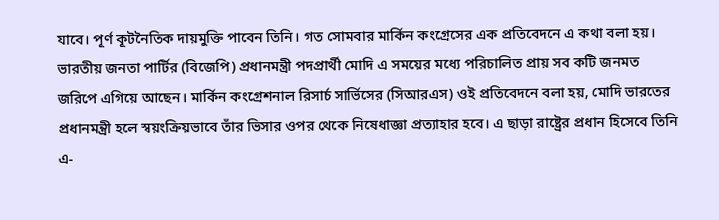যাবে। পূর্ণ কূটনৈতিক দায়মুক্তি পাবেন তিনি। গত সোমবার মার্কিন কংগ্রেসের এক প্রতিবেদনে এ কথা বলা হয়। ভারতীয় জনতা পার্টির (বিজেপি) প্রধানমন্ত্রী পদপ্রার্থী মোদি এ সময়ের মধ্যে পরিচালিত প্রায় সব কটি জনমত জরিপে এগিয়ে আছেন। মার্কিন কংগ্রেশনাল রিসার্চ সার্ভিসের (সিআরএস) ওই প্রতিবেদনে বলা হয়, মোদি ভারতের প্রধানমন্ত্রী হলে স্বয়ংক্রিয়ভাবে তাঁর ভিসার ওপর থেকে নিষেধাজ্ঞা প্রত্যাহার হবে। এ ছাড়া রাষ্ট্রের প্রধান হিসেবে তিনি এ-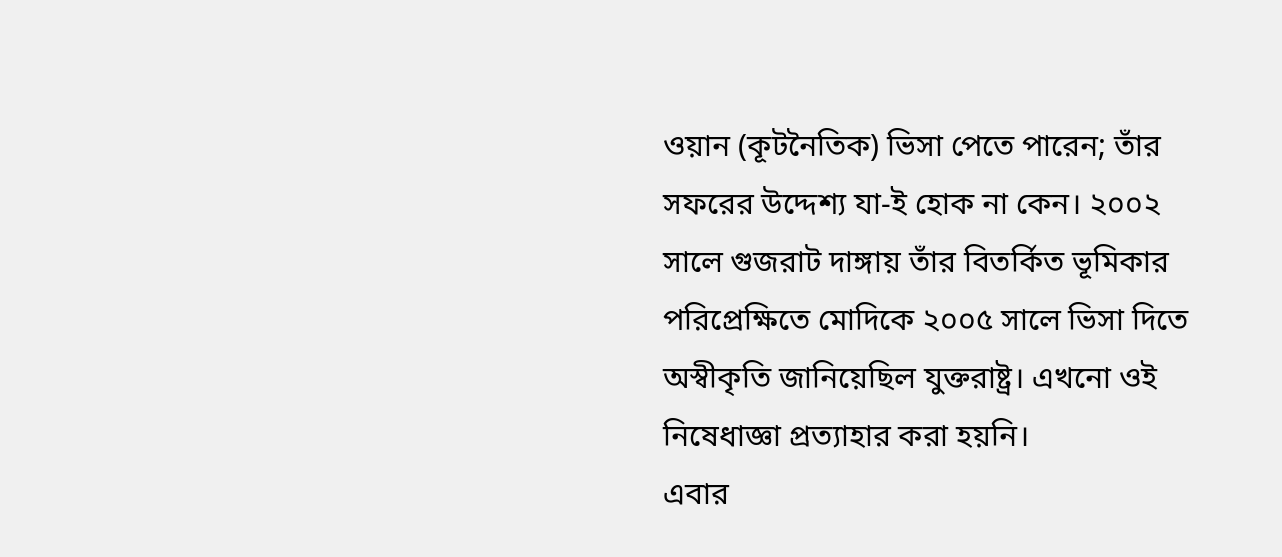ওয়ান (কূটনৈতিক) ভিসা পেতে পারেন; তাঁর সফরের উদ্দেশ্য যা-ই হোক না কেন। ২০০২ সালে গুজরাট দাঙ্গায় তাঁর বিতর্কিত ভূমিকার পরিপ্রেক্ষিতে মোদিকে ২০০৫ সালে ভিসা দিতে অস্বীকৃতি জানিয়েছিল যুক্তরাষ্ট্র। এখনো ওই নিষেধাজ্ঞা প্রত্যাহার করা হয়নি।
এবার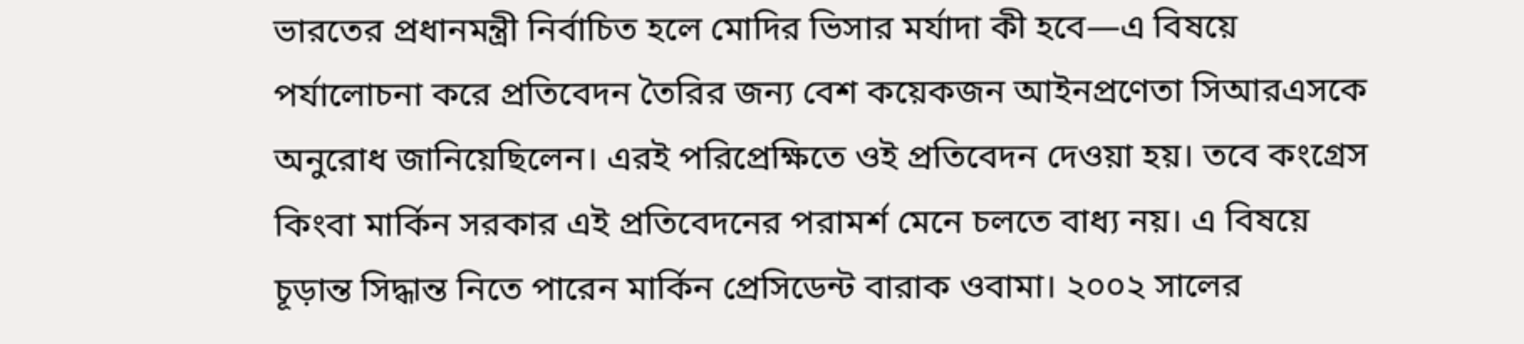ভারতের প্রধানমন্ত্রী নির্বাচিত হলে মোদির ভিসার মর্যাদা কী হবে—এ বিষয়ে পর্যালোচনা করে প্রতিবেদন তৈরির জন্য বেশ কয়েকজন আইনপ্রণেতা সিআরএসকে অনুরোধ জানিয়েছিলেন। এরই পরিপ্রেক্ষিতে ওই প্রতিবেদন দেওয়া হয়। তবে কংগ্রেস কিংবা মার্কিন সরকার এই প্রতিবেদনের পরামর্শ মেনে চলতে বাধ্য নয়। এ বিষয়ে চূড়ান্ত সিদ্ধান্ত নিতে পারেন মার্কিন প্রেসিডেন্ট বারাক ওবামা। ২০০২ সালের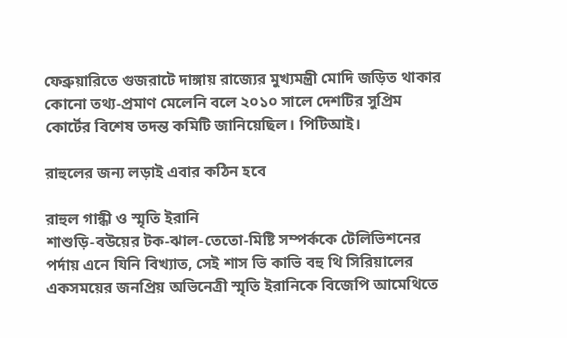ফেব্রুয়ারিতে গুজরাটে দাঙ্গায় রাজ্যের মুখ্যমন্ত্রী মোদি জড়িত থাকার কোনো তথ্য-প্রমাণ মেলেনি বলে ২০১০ সালে দেশটির সুপ্রিম কোর্টের বিশেষ তদন্ত কমিটি জানিয়েছিল। পিটিআই।

রাহুলের জন্য লড়াই এবার কঠিন হবে

রাহুল গান্ধী ও স্মৃতি ইরানি
শাশুড়ি-বউয়ের টক-ঝাল-তেতো-মিষ্টি সম্পর্ককে টেলিভিশনের পর্দায় এনে যিনি বিখ্যাত, সেই শাস ভি কাভি বহু থি সিরিয়ালের একসময়ের জনপ্রিয় অভিনেত্রী স্মৃতি ইরানিকে বিজেপি আমেথিতে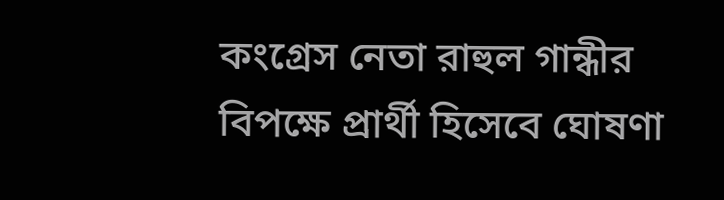কংগ্রেস নেতা রাহুল গান্ধীর বিপক্ষে প্রার্থী হিসেবে ঘোষণা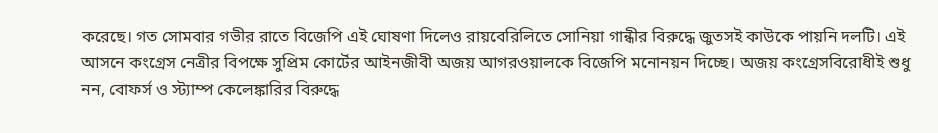করেছে। গত সোমবার গভীর রাতে বিজেপি এই ঘোষণা দিলেও রায়বেরিলিতে সোনিয়া গান্ধীর বিরুদ্ধে জুতসই কাউকে পায়নি দলটি। এই আসনে কংগ্রেস নেত্রীর বিপক্ষে সুপ্রিম কোর্টের আইনজীবী অজয় আগরওয়ালকে বিজেপি মনোনয়ন দিচ্ছে। অজয় কংগ্রেসবিরোধীই শুধু নন, বোফর্স ও স্ট্যাম্প কেলেঙ্কারির বিরুদ্ধে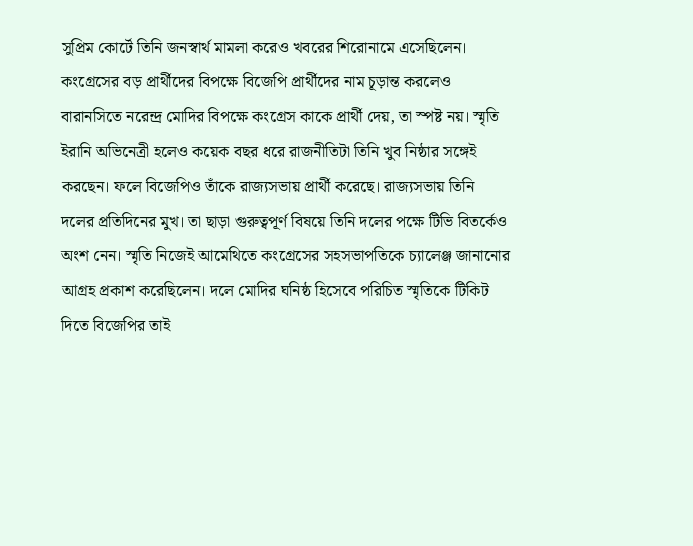সুপ্রিম কোর্টে তিনি জনস্বার্থ মামলা করেও খবরের শিরোনামে এসেছিলেন। কংগ্রেসের বড় প্রার্থীদের বিপক্ষে বিজেপি প্রার্থীদের নাম চূড়ান্ত করলেও বারানসিতে নরেন্দ্র মোদির বিপক্ষে কংগ্রেস কাকে প্রার্থী দেয়, তা স্পষ্ট নয়। স্মৃতি ইরানি অভিনেত্রী হলেও কয়েক বছর ধরে রাজনীতিটা তিনি খুব নিষ্ঠার সঙ্গেই করছেন। ফলে বিজেপিও তাঁকে রাজ্যসভায় প্রার্থী করেছে। রাজ্যসভায় তিনি দলের প্রতিদিনের মুখ। তা ছাড়া গুরুত্বপূর্ণ বিষয়ে তিনি দলের পক্ষে টিভি বিতর্কেও অংশ নেন। স্মৃতি নিজেই আমেথিতে কংগ্রেসের সহসভাপতিকে চ্যালেঞ্জ জানানোর আগ্রহ প্রকাশ করেছিলেন। দলে মোদির ঘনিষ্ঠ হিসেবে পরিচিত স্মৃতিকে টিকিট দিতে বিজেপির তাই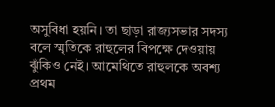অসুবিধা হয়নি। তা ছাড়া রাজ্যসভার সদস্য বলে স্মৃতিকে রাহুলের বিপক্ষে দেওয়ায় ঝুঁকিও নেই। আমেথিতে রাহুলকে অবশ্য প্রথম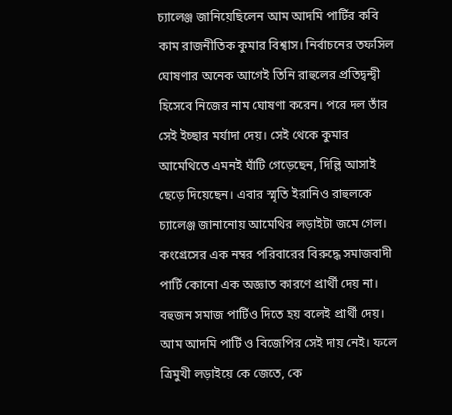চ্যালেঞ্জ জানিয়েছিলেন আম আদমি পার্টির কবি কাম রাজনীতিক কুমার বিশ্বাস। নির্বাচনের তফসিল ঘোষণার অনেক আগেই তিনি রাহুলের প্রতিদ্বন্দ্বী হিসেবে নিজের নাম ঘোষণা করেন। পরে দল তাঁর সেই ইচ্ছার মর্যাদা দেয়। সেই থেকে কুমার আমেথিতে এমনই ঘাঁটি গেড়েছেন, দিল্লি আসাই ছেড়ে দিয়েছেন। এবার স্মৃতি ইরানিও রাহুলকে চ্যালেঞ্জ জানানোয় আমেথির লড়াইটা জমে গেল।
কংগ্রেসের এক নম্বর পরিবারের বিরুদ্ধে সমাজবাদী পার্টি কোনো এক অজ্ঞাত কারণে প্রার্থী দেয় না। বহুজন সমাজ পার্টিও দিতে হয় বলেই প্রার্থী দেয়। আম আদমি পার্টি ও বিজেপির সেই দায় নেই। ফলে ত্রিমুখী লড়াইয়ে কে জেতে, কে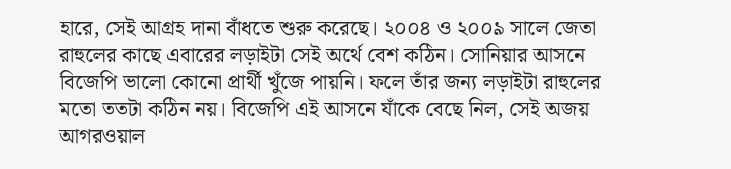হারে, সেই আগ্রহ দানা বাঁধতে শুরু করেছে। ২০০৪ ও ২০০৯ সালে জেতা রাহুলের কাছে এবারের লড়াইটা সেই অর্থে বেশ কঠিন। সোনিয়ার আসনে বিজেপি ভালো কোনো প্রার্থী খুঁজে পায়নি। ফলে তাঁর জন্য লড়াইটা রাহুলের মতো ততটা কঠিন নয়। বিজেপি এই আসনে যাঁকে বেছে নিল, সেই অজয় আগরওয়াল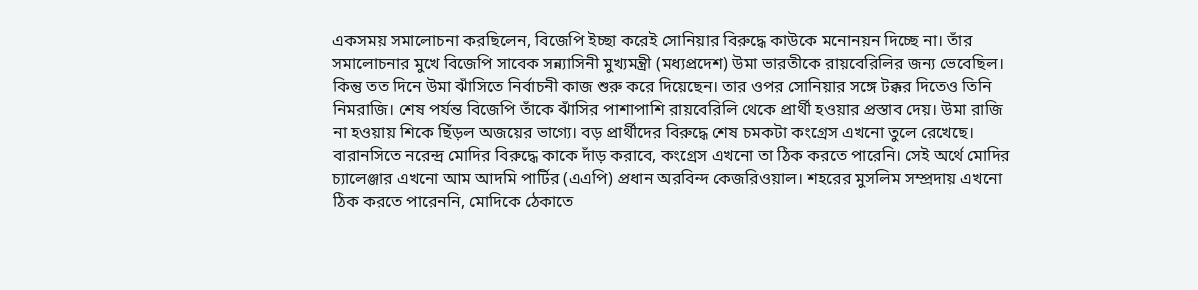একসময় সমালোচনা করছিলেন, বিজেপি ইচ্ছা করেই সোনিয়ার বিরুদ্ধে কাউকে মনোনয়ন দিচ্ছে না। তাঁর সমালোচনার মুখে বিজেপি সাবেক সন্ন্যাসিনী মুখ্যমন্ত্রী (মধ্যপ্রদেশ) উমা ভারতীকে রায়বেরিলির জন্য ভেবেছিল। কিন্তু তত দিনে উমা ঝাঁসিতে নির্বাচনী কাজ শুরু করে দিয়েছেন। তার ওপর সোনিয়ার সঙ্গে টক্কর দিতেও তিনি নিমরাজি। শেষ পর্যন্ত বিজেপি তাঁকে ঝাঁসির পাশাপাশি রায়বেরিলি থেকে প্রার্থী হওয়ার প্রস্তাব দেয়। উমা রাজি না হওয়ায় শিকে ছিঁড়ল অজয়ের ভাগ্যে। বড় প্রার্থীদের বিরুদ্ধে শেষ চমকটা কংগ্রেস এখনো তুলে রেখেছে। বারানসিতে নরেন্দ্র মোদির বিরুদ্ধে কাকে দাঁড় করাবে, কংগ্রেস এখনো তা ঠিক করতে পারেনি। সেই অর্থে মোদির চ্যালেঞ্জার এখনো আম আদমি পার্টির (এএপি) প্রধান অরবিন্দ কেজরিওয়াল। শহরের মুসলিম সম্প্রদায় এখনো ঠিক করতে পারেননি, মোদিকে ঠেকাতে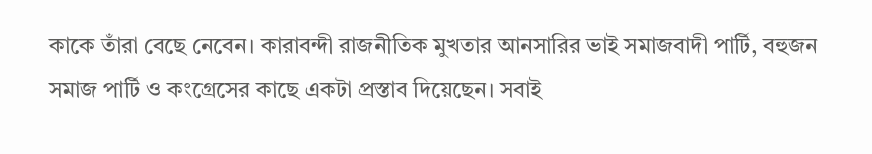কাকে তাঁরা বেছে নেবেন। কারাবন্দী রাজনীতিক মুখতার আনসারির ভাই সমাজবাদী পার্টি, বহুজন সমাজ পার্টি ও কংগ্রেসের কাছে একটা প্রস্তাব দিয়েছেন। সবাই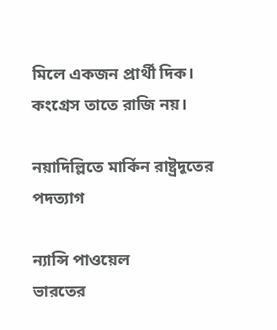মিলে একজন প্রার্থী দিক। কংগ্রেস তাতে রাজি নয়।

নয়াদিল্লিতে মার্কিন রাষ্ট্রদূতের পদত্যাগ

ন্যান্সি পাওয়েল
ভারতের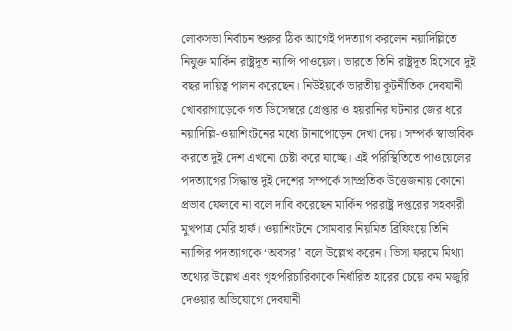লোকসভা নির্বাচন শুরুর ঠিক আগেই পদত্যাগ করলেন নয়াদিল্লিতে নিযুক্ত মার্কিন রাষ্ট্রদূত ন্যান্সি পাওয়েল। ভারতে তিনি রাষ্ট্রদূত হিসেবে দুই বছর দায়িত্ব পালন করেছেন। নিউইয়র্কে ভারতীয় কূটনীতিক দেবযানী খোবরাগাড়েকে গত ডিসেম্বরে গ্রেপ্তার ও হয়রানির ঘটনার জের ধরে নয়াদিল্লি-ওয়াশিংটনের মধ্যে টানাপোড়েন দেখা দেয়। সম্পর্ক স্বাভাবিক করতে দুই দেশ এখনো চেষ্টা করে যাচ্ছে। এই পরিস্থিতিতে পাওয়েলের পদত্যাগের সিদ্ধান্ত দুই দেশের সম্পর্কে সাম্প্রতিক উত্তেজনায় কোনো প্রভাব ফেলবে না বলে দাবি করেছেন মার্কিন পররাষ্ট্র দপ্তরের সহকারী মুখপাত্র মেরি হার্ফ। ওয়াশিংটনে সোমবার নিয়মিত ব্রিফিংয়ে তিনি ন্যান্সির পদত্যাগকে ‘অবসর’ বলে উল্লেখ করেন। ভিসা ফরমে মিথ্যা তথ্যের উল্লেখ এবং গৃহপরিচারিকাকে নির্ধারিত হারের চেয়ে কম মজুরি দেওয়ার অভিযোগে দেবযানী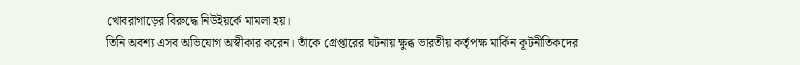খোবরাগাড়ের বিরুদ্ধে নিউইয়র্কে মামলা হয়।
তিনি অবশ্য এসব অভিযোগ অস্বীকার করেন। তাঁকে গ্রেপ্তারের ঘটনায় ক্ষুব্ধ ভারতীয় কর্তৃপক্ষ মার্কিন কূটনীতিকদের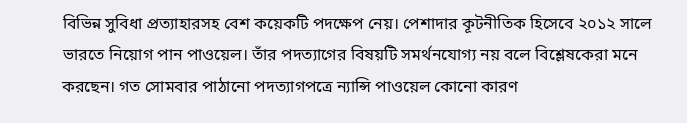বিভিন্ন সুবিধা প্রত্যাহারসহ বেশ কয়েকটি পদক্ষেপ নেয়। পেশাদার কূটনীতিক হিসেবে ২০১২ সালে ভারতে নিয়োগ পান পাওয়েল। তাঁর পদত্যাগের বিষয়টি সমর্থনযোগ্য নয় বলে বিশ্লেষকেরা মনে করছেন। গত সোমবার পাঠানো পদত্যাগপত্রে ন্যান্সি পাওয়েল কোনো কারণ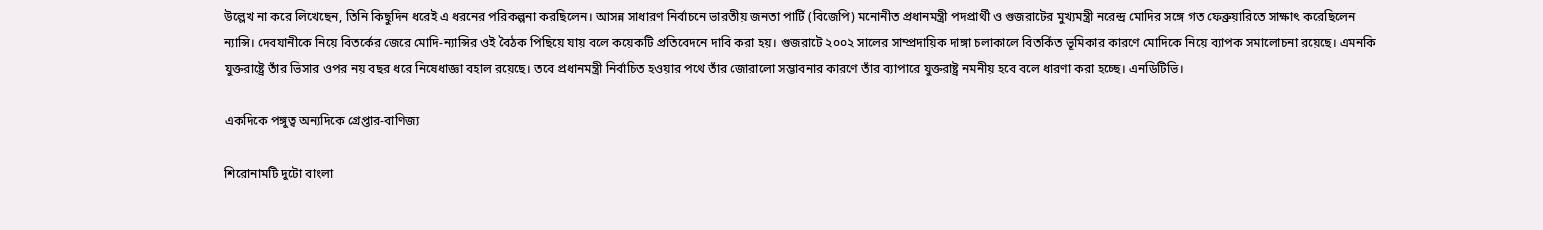উল্লেখ না করে লিখেছেন, তিনি কিছুদিন ধরেই এ ধরনের পরিকল্পনা করছিলেন। আসন্ন সাধারণ নির্বাচনে ভারতীয় জনতা পার্টি (বিজেপি) মনোনীত প্রধানমন্ত্রী পদপ্রার্থী ও গুজরাটের মুখ্যমন্ত্রী নরেন্দ্র মোদির সঙ্গে গত ফেব্রুয়ারিতে সাক্ষাৎ করেছিলেন ন্যান্সি। দেবযানীকে নিয়ে বিতর্কের জেরে মোদি-ন্যান্সির ওই বৈঠক পিছিয়ে যায় বলে কয়েকটি প্রতিবেদনে দাবি করা হয়। গুজরাটে ২০০২ সালের সাম্প্রদায়িক দাঙ্গা চলাকালে বিতর্কিত ভূমিকার কারণে মোদিকে নিয়ে ব্যাপক সমালোচনা রয়েছে। এমনকি যুক্তরাষ্ট্রে তাঁর ভিসার ওপর নয় বছর ধরে নিষেধাজ্ঞা বহাল রয়েছে। তবে প্রধানমন্ত্রী নির্বাচিত হওয়ার পথে তাঁর জোরালো সম্ভাবনার কারণে তাঁর ব্যাপারে যুক্তরাষ্ট্র নমনীয় হবে বলে ধারণা করা হচ্ছে। এনডিটিভি।

একদিকে পঙ্গুত্ব অন্যদিকে গ্রেপ্তার-বাণিজ্য

শিরোনামটি দুটো বাংলা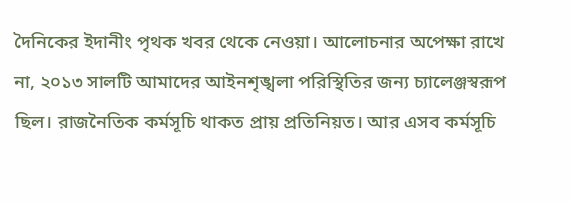দৈনিকের ইদানীং পৃথক খবর থেকে নেওয়া। আলোচনার অপেক্ষা রাখে না, ২০১৩ সালটি আমাদের আইনশৃঙ্খলা পরিস্থিতির জন্য চ্যালেঞ্জস্বরূপ ছিল। রাজনৈতিক কর্মসূচি থাকত প্রায় প্রতিনিয়ত। আর এসব কর্মসূচি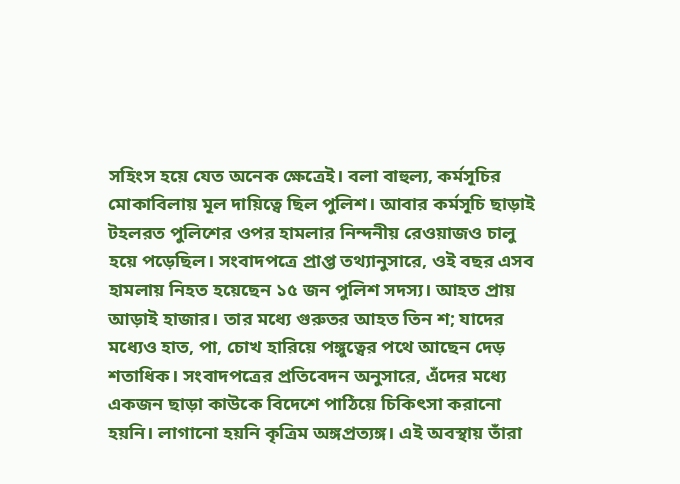সহিংস হয়ে যেত অনেক ক্ষেত্রেই। বলা বাহুল্য, কর্মসূচির মোকাবিলায় মূল দায়িত্বে ছিল পুলিশ। আবার কর্মসূচি ছাড়াই টহলরত পুলিশের ওপর হামলার নিন্দনীয় রেওয়াজও চালু হয়ে পড়েছিল। সংবাদপত্রে প্রাপ্ত তথ্যানুসারে, ওই বছর এসব হামলায় নিহত হয়েছেন ১৫ জন পুলিশ সদস্য। আহত প্রায় আড়াই হাজার। তার মধ্যে গুরুতর আহত তিন শ; যাদের মধ্যেও হাত, পা, চোখ হারিয়ে পঙ্গুত্বের পথে আছেন দেড় শতাধিক। সংবাদপত্রের প্রতিবেদন অনুসারে, এঁদের মধ্যে একজন ছাড়া কাউকে বিদেশে পাঠিয়ে চিকিৎসা করানো হয়নি। লাগানো হয়নি কৃত্রিম অঙ্গপ্রত্যঙ্গ। এই অবস্থায় তাঁরা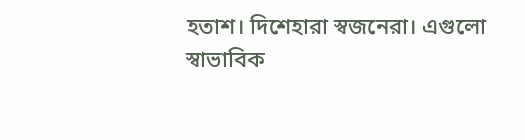হতাশ। দিশেহারা স্বজনেরা। এগুলো স্বাভাবিক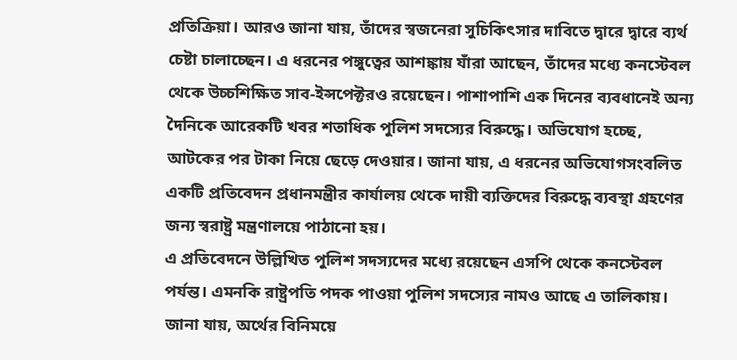প্রতিক্রিয়া। আরও জানা যায়, তাঁদের স্বজনেরা সুচিকিৎসার দাবিতে দ্বারে দ্বারে ব্যর্থ চেষ্টা চালাচ্ছেন। এ ধরনের পঙ্গুত্বের আশঙ্কায় যাঁরা আছেন, তাঁদের মধ্যে কনস্টেবল থেকে উচ্চশিক্ষিত সাব-ইন্সপেক্টরও রয়েছেন। পাশাপাশি এক দিনের ব্যবধানেই অন্য দৈনিকে আরেকটি খবর শতাধিক পুলিশ সদস্যের বিরুদ্ধে। অভিযোগ হচ্ছে, আটকের পর টাকা নিয়ে ছেড়ে দেওয়ার। জানা যায়, এ ধরনের অভিযোগসংবলিত একটি প্রতিবেদন প্রধানমন্ত্রীর কার্যালয় থেকে দায়ী ব্যক্তিদের বিরুদ্ধে ব্যবস্থা গ্রহণের জন্য স্বরাষ্ট্র মন্ত্রণালয়ে পাঠানো হয়।
এ প্রতিবেদনে উল্লিখিত পুলিশ সদস্যদের মধ্যে রয়েছেন এসপি থেকে কনস্টেবল পর্যন্ত। এমনকি রাষ্ট্রপতি পদক পাওয়া পুলিশ সদস্যের নামও আছে এ তালিকায়। জানা যায়, অর্থের বিনিময়ে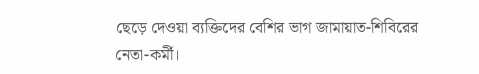ছেড়ে দেওয়া ব্যক্তিদের বেশির ভাগ জামায়াত-শিবিরের নেতা-কর্মী।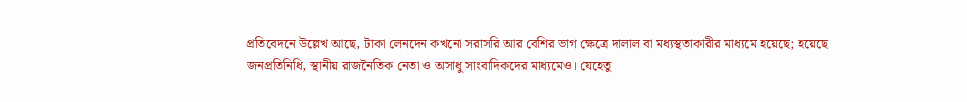প্রতিবেদনে উল্লেখ আছে, টাকা লেনদেন কখনো সরাসরি আর বেশির ভাগ ক্ষেত্রে দালাল বা মধ্যস্থতাকারীর মাধ্যমে হয়েছে; হয়েছে জনপ্রতিনিধি, স্থানীয় রাজনৈতিক নেতা ও অসাধু সাংবাদিকদের মাধ্যমেও। যেহেতু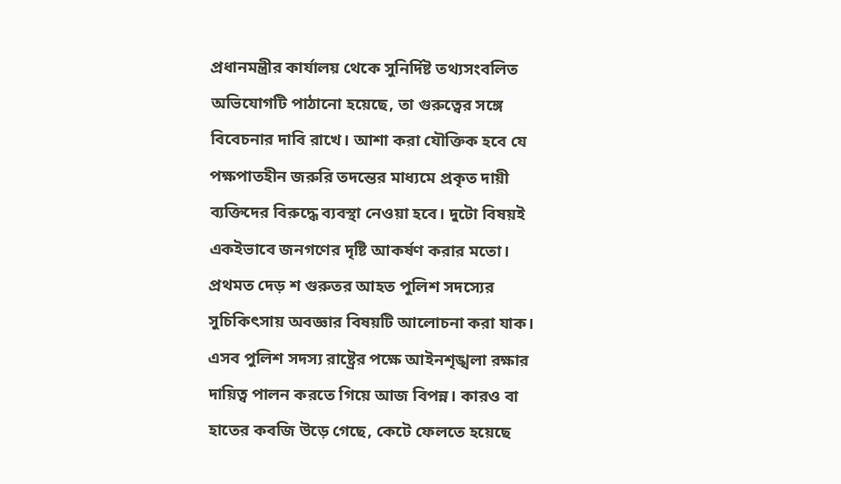প্রধানমন্ত্রীর কার্যালয় থেকে সুনির্দিষ্ট তথ্যসংবলিত অভিযোগটি পাঠানো হয়েছে, তা গুরুত্বের সঙ্গে বিবেচনার দাবি রাখে। আশা করা যৌক্তিক হবে যে পক্ষপাতহীন জরুরি তদন্তের মাধ্যমে প্রকৃত দায়ী ব্যক্তিদের বিরুদ্ধে ব্যবস্থা নেওয়া হবে। দুটো বিষয়ই একইভাবে জনগণের দৃষ্টি আকর্ষণ করার মতো। প্রথমত দেড় শ গুরুতর আহত পুলিশ সদস্যের সুচিকিৎসায় অবজ্ঞার বিষয়টি আলোচনা করা যাক। এসব পুলিশ সদস্য রাষ্ট্রের পক্ষে আইনশৃঙ্খলা রক্ষার দায়িত্ব পালন করতে গিয়ে আজ বিপন্ন। কারও বা হাতের কবজি উড়ে গেছে, কেটে ফেলতে হয়েছে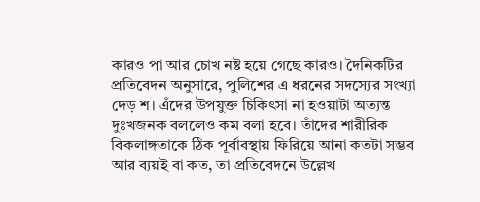কারও পা আর চোখ নষ্ট হয়ে গেছে কারও। দৈনিকটির প্রতিবেদন অনুসারে, পুলিশের এ ধরনের সদস্যের সংখ্যা দেড় শ। এঁদের উপযুক্ত চিকিৎসা না হওয়াটা অত্যন্ত দুঃখজনক বললেও কম বলা হবে। তাঁদের শারীরিক বিকলাঙ্গতাকে ঠিক পূর্বাবস্থায় ফিরিয়ে আনা কতটা সম্ভব আর ব্যয়ই বা কত, তা প্রতিবেদনে উল্লেখ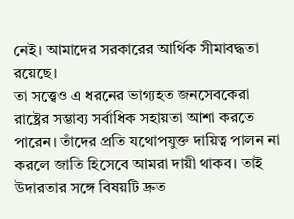নেই। আমাদের সরকারের আর্থিক সীমাবদ্ধতা রয়েছে।
তা সত্ত্বেও এ ধরনের ভাগ্যহত জনসেবকেরা রাষ্ট্রের সম্ভাব্য সর্বাধিক সহায়তা আশা করতে পারেন। তাঁদের প্রতি যথোপযুক্ত দায়িত্ব পালন না করলে জাতি হিসেবে আমরা দায়ী থাকব। তাই উদারতার সঙ্গে বিষয়টি দ্রুত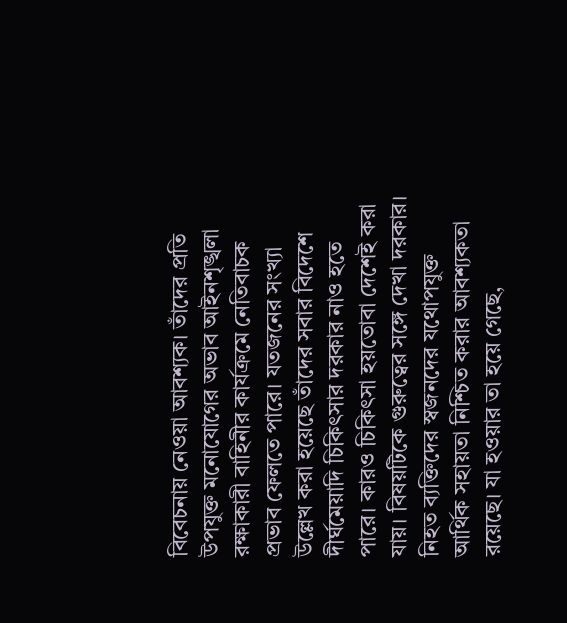বিবেচনায় নেওয়া আবশ্যক। তাঁদের প্রতি উপযুক্ত মনোযোগের অভাব আইনশৃঙ্খলা রক্ষাকারী বাহিনীর কার্যক্রমে নেতিবাচক প্রভাব ফেলতে পারে। যতজনের সংখ্যা উল্লেখ করা হয়েছে তাঁদের সবার বিদেশে দীর্ঘমেয়াদি চিকিৎসার দরকার নাও হতে পারে। কারও চিকিৎসা হয়তোবা দেশেই করা যায়। বিষয়টিকে গুরুত্বের সঙ্গে দেখা দরকার। নিহত ব্যক্তিদের স্বজনদের যথোপযুক্ত আর্থিক সহায়তা নিশ্চিত করার আবশ্যকতা রয়েছে। যা হওয়ার তা হয়ে গেছে,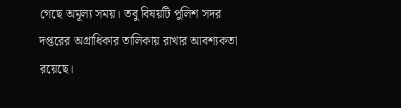গেছে অমূল্য সময়। তবু বিষয়টি পুলিশ সদর দপ্তরের অগ্রাধিকার তালিকায় রাখার আবশ্যকতা রয়েছে।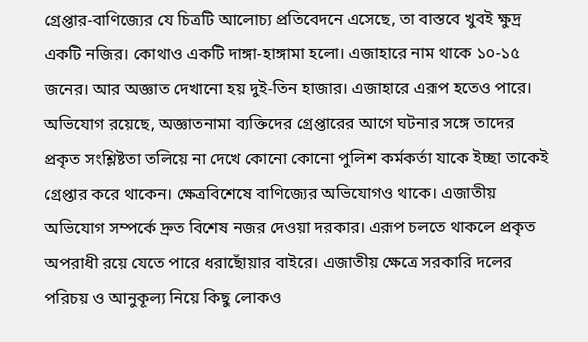গ্রেপ্তার-বাণিজ্যের যে চিত্রটি আলোচ্য প্রতিবেদনে এসেছে, তা বাস্তবে খুবই ক্ষুদ্র একটি নজির। কোথাও একটি দাঙ্গা-হাঙ্গামা হলো। এজাহারে নাম থাকে ১০-১৫ জনের। আর অজ্ঞাত দেখানো হয় দুই-তিন হাজার। এজাহারে এরূপ হতেও পারে। অভিযোগ রয়েছে, অজ্ঞাতনামা ব্যক্তিদের গ্রেপ্তারের আগে ঘটনার সঙ্গে তাদের প্রকৃত সংশ্লিষ্টতা তলিয়ে না দেখে কোনো কোনো পুলিশ কর্মকর্তা যাকে ইচ্ছা তাকেই গ্রেপ্তার করে থাকেন। ক্ষেত্রবিশেষে বাণিজ্যের অভিযোগও থাকে। এজাতীয় অভিযোগ সম্পর্কে দ্রুত বিশেষ নজর দেওয়া দরকার। এরূপ চলতে থাকলে প্রকৃত অপরাধী রয়ে যেতে পারে ধরাছোঁয়ার বাইরে। এজাতীয় ক্ষেত্রে সরকারি দলের পরিচয় ও আনুকূল্য নিয়ে কিছু লোকও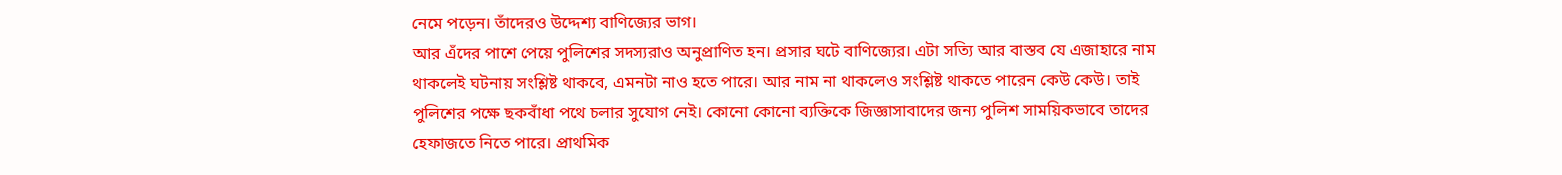নেমে পড়েন। তাঁদেরও উদ্দেশ্য বাণিজ্যের ভাগ।
আর এঁদের পাশে পেয়ে পুলিশের সদস্যরাও অনুপ্রাণিত হন। প্রসার ঘটে বাণিজ্যের। এটা সত্যি আর বাস্তব যে এজাহারে নাম থাকলেই ঘটনায় সংশ্লিষ্ট থাকবে, এমনটা নাও হতে পারে। আর নাম না থাকলেও সংশ্লিষ্ট থাকতে পারেন কেউ কেউ। তাই পুলিশের পক্ষে ছকবাঁধা পথে চলার সুযোগ নেই। কোনো কোনো ব্যক্তিকে জিজ্ঞাসাবাদের জন্য পুলিশ সাময়িকভাবে তাদের হেফাজতে নিতে পারে। প্রাথমিক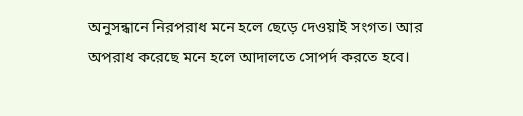অনুসন্ধানে নিরপরাধ মনে হলে ছেড়ে দেওয়াই সংগত। আর অপরাধ করেছে মনে হলে আদালতে সোপর্দ করতে হবে।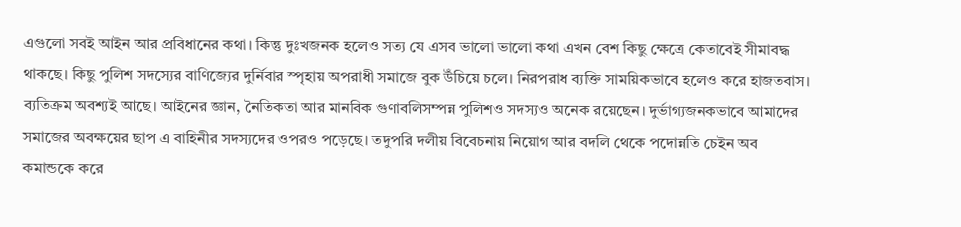এগুলো সবই আইন আর প্রবিধানের কথা। কিন্তু দুঃখজনক হলেও সত্য যে এসব ভালো ভালো কথা এখন বেশ কিছু ক্ষেত্রে কেতাবেই সীমাবদ্ধ থাকছে। কিছু পুলিশ সদস্যের বাণিজ্যের দুর্নিবার স্পৃহায় অপরাধী সমাজে বুক উঁচিয়ে চলে। নিরপরাধ ব্যক্তি সাময়িকভাবে হলেও করে হাজতবাস। ব্যতিক্রম অবশ্যই আছে। আইনের জ্ঞান, নৈতিকতা আর মানবিক গুণাবলিসম্পন্ন পুলিশও সদস্যও অনেক রয়েছেন। দুর্ভাগ্যজনকভাবে আমাদের সমাজের অবক্ষয়ের ছাপ এ বাহিনীর সদস্যদের ওপরও পড়েছে। তদুপরি দলীয় বিবেচনায় নিয়োগ আর বদলি থেকে পদোন্নতি চেইন অব কমান্ডকে করে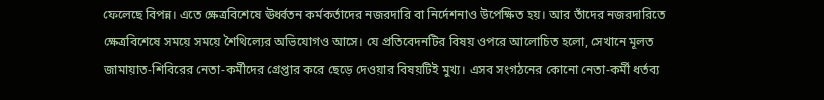ফেলেছে বিপন্ন। এতে ক্ষেত্রবিশেষে ঊর্ধ্বতন কর্মকর্তাদের নজরদারি বা নির্দেশনাও উপেক্ষিত হয়। আর তাঁদের নজরদারিতে ক্ষেত্রবিশেষে সময়ে সময়ে শৈথিল্যের অভিযোগও আসে। যে প্রতিবেদনটির বিষয় ওপরে আলোচিত হলো, সেখানে মূলত জামায়াত-শিবিরের নেতা-কর্মীদের গ্রেপ্তার করে ছেড়ে দেওয়ার বিষয়টিই মুখ্য। এসব সংগঠনের কোনো নেতা-কর্মী ধর্তব্য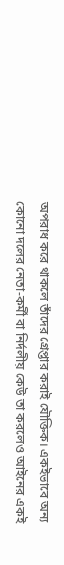অপরাধ করে থাকলে তাঁদের গ্রেপ্তার করাই যৌক্তিক। একইভাবে অন্য কোনো দলের নেতা-কর্মী বা নির্দলীয় কেউ তা করলেও আইনের একই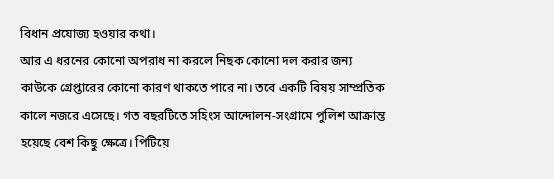বিধান প্রযোজ্য হওয়ার কথা।
আর এ ধরনের কোনো অপরাধ না করলে নিছক কোনো দল করার জন্য কাউকে গ্রেপ্তারের কোনো কারণ থাকতে পারে না। তবে একটি বিষয় সাম্প্রতিক কালে নজরে এসেছে। গত বছরটিতে সহিংস আন্দোলন-সংগ্রামে পুলিশ আক্রান্ত হয়েছে বেশ কিছু ক্ষেত্রে। পিটিয়ে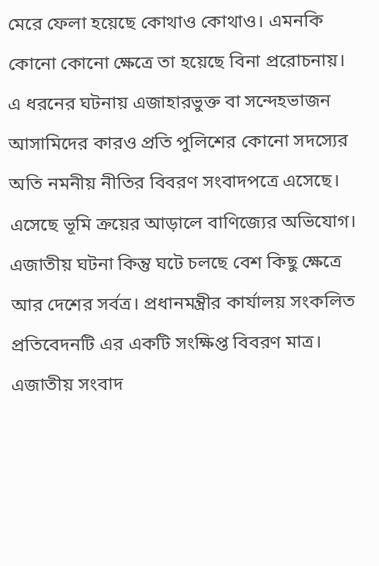মেরে ফেলা হয়েছে কোথাও কোথাও। এমনকি কোনো কোনো ক্ষেত্রে তা হয়েছে বিনা প্ররোচনায়। এ ধরনের ঘটনায় এজাহারভুক্ত বা সন্দেহভাজন আসামিদের কারও প্রতি পুলিশের কোনো সদস্যের অতি নমনীয় নীতির বিবরণ সংবাদপত্রে এসেছে। এসেছে ভূমি ক্রয়ের আড়ালে বাণিজ্যের অভিযোগ। এজাতীয় ঘটনা কিন্তু ঘটে চলছে বেশ কিছু ক্ষেত্রে আর দেশের সর্বত্র। প্রধানমন্ত্রীর কার্যালয় সংকলিত প্রতিবেদনটি এর একটি সংক্ষিপ্ত বিবরণ মাত্র। এজাতীয় সংবাদ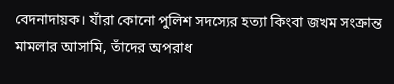বেদনাদায়ক। যাঁরা কোনো পুলিশ সদস্যের হত্যা কিংবা জখম সংক্রান্ত মামলার আসামি, তাঁদের অপরাধ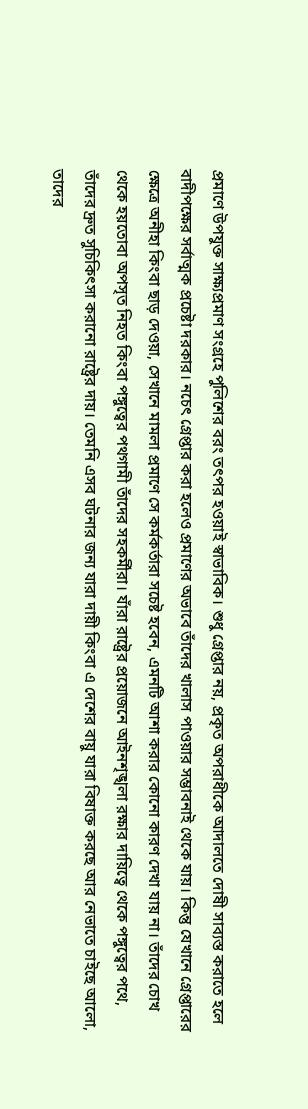প্রমাণে উপযুক্ত সাক্ষ্যপ্রমাণ সংগ্রহে পুলিশের বরং তৎপর হওয়াই স্বাভাবিক। শুধু গ্রেপ্তার নয়, প্রকৃত অপরাধীকে আদালতে দোষী সাব্যস্ত করাতে হলে বাদীপক্ষের সর্বাত্মক প্রচেষ্টা দরকার। নচেৎ গ্রেপ্তার করা হলেও প্রমাণের অভাবে তাঁদের খালাস পাওয়ার সম্ভাবনাই থেকে যায়। কিন্তু যেখানে গ্রেপ্তারের ক্ষেত্রে অনীহা কিংবা ছাড় দেওয়া, সেখানে মামলা প্রমাণে সে কর্মকর্তারা সচেষ্ট হবেন, এমনটি আশা করার কোনো কারণ দেখা যায় না। তাঁদের চোখ থেকে হয়তোবা অপসৃত নিহত কিংবা পঙ্গুত্বের পথগামী তাঁদের সহকর্মীরা। যাঁরা রাষ্ট্রের প্রয়োজনে আইনশৃঙ্খলা রক্ষার দায়িত্বে থেকে পঙ্গুত্বের পথে, তাঁদের দ্রুত সুচিকিৎসা করানো রাষ্ট্রের দায়। তেমনি এসব ঘটনার জন্য যারা দায়ী কিংবা এ দেশের বায়ু যারা বিষাক্ত করছে আর নেভাতে চাইছে আলো, তাদের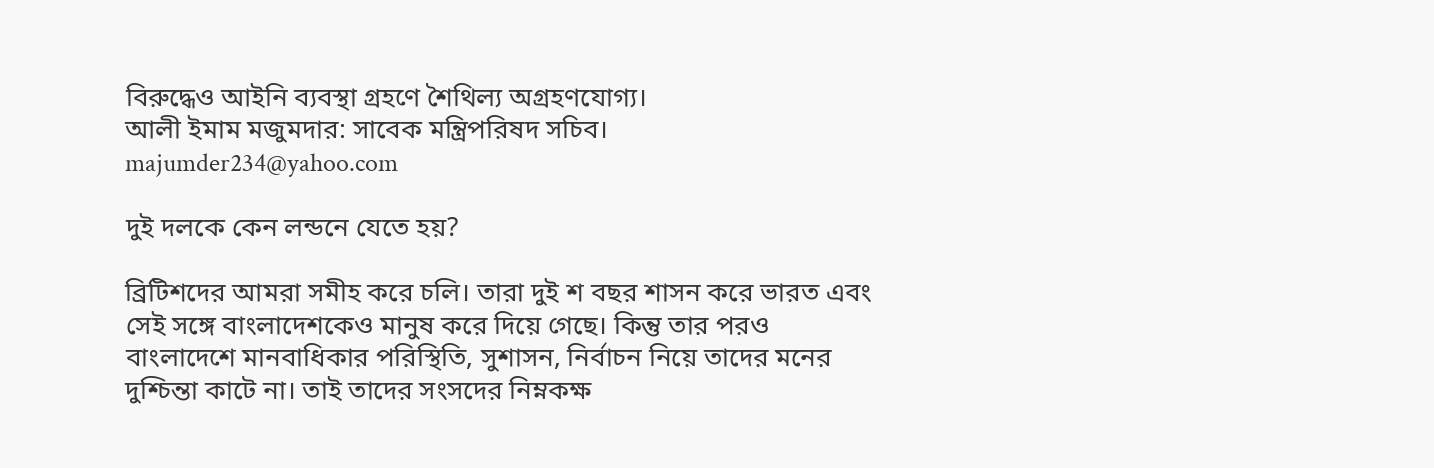বিরুদ্ধেও আইনি ব্যবস্থা গ্রহণে শৈথিল্য অগ্রহণযোগ্য।
আলী ইমাম মজুমদার: সাবেক মন্ত্রিপরিষদ সচিব।
majumder234@yahoo.com

দুই দলকে কেন লন্ডনে যেতে হয়?

ব্রিটিশদের আমরা সমীহ করে চলি। তারা দুই শ বছর শাসন করে ভারত এবং সেই সঙ্গে বাংলাদেশকেও মানুষ করে দিয়ে গেছে। কিন্তু তার পরও বাংলাদেশে মানবাধিকার পরিস্থিতি, সুশাসন, নির্বাচন নিয়ে তাদের মনের দুশ্চিন্তা কাটে না। তাই তাদের সংসদের নিম্নকক্ষ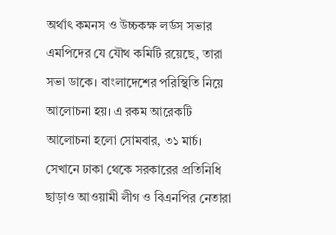অর্থাৎ কমনস ও উচ্চকক্ষ লর্ডস সভার এমপিদের যে যৌথ কমিটি রয়েছে, তারা সভা ডাকে। বাংলাদেশের পরিস্থিতি নিয়ে আলোচনা হয়। এ রকম আরেকটি আলোচনা হলো সোমবার, ৩১ মার্চ। সেখানে ঢাকা থেকে সরকারের প্রতিনিধি ছাড়াও আওয়ামী লীগ ও বিএনপির নেতারা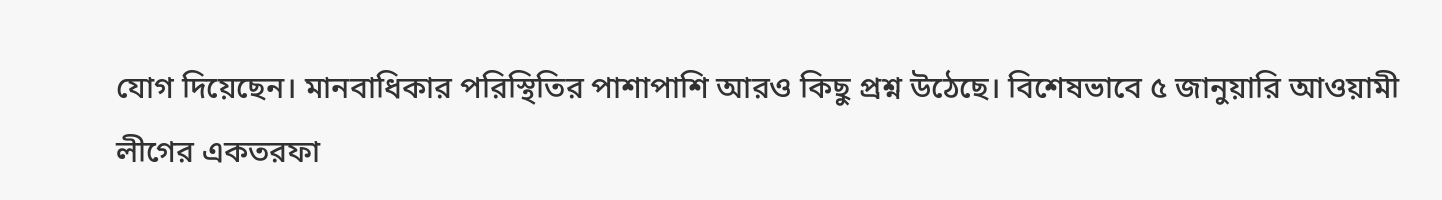যোগ দিয়েছেন। মানবাধিকার পরিস্থিতির পাশাপাশি আরও কিছু প্রশ্ন উঠেছে। বিশেষভাবে ৫ জানুয়ারি আওয়ামী লীগের একতরফা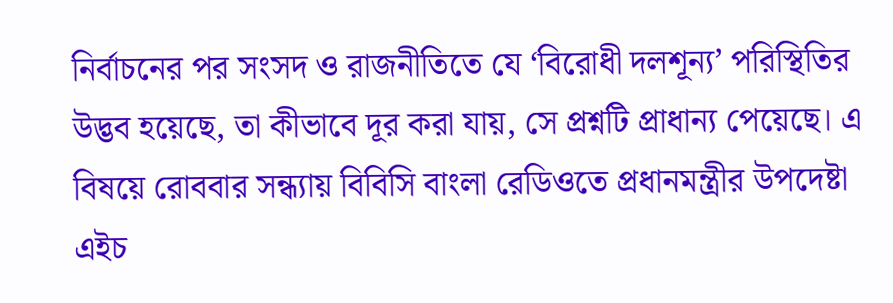নির্বাচনের পর সংসদ ও রাজনীতিতে যে ‘বিরোধী দলশূন্য’ পরিস্থিতির উদ্ভব হয়েছে, তা কীভাবে দূর করা যায়, সে প্রশ্নটি প্রাধান্য পেয়েছে। এ বিষয়ে রোববার সন্ধ্যায় বিবিসি বাংলা রেডিওতে প্রধানমন্ত্রীর উপদেষ্টা এইচ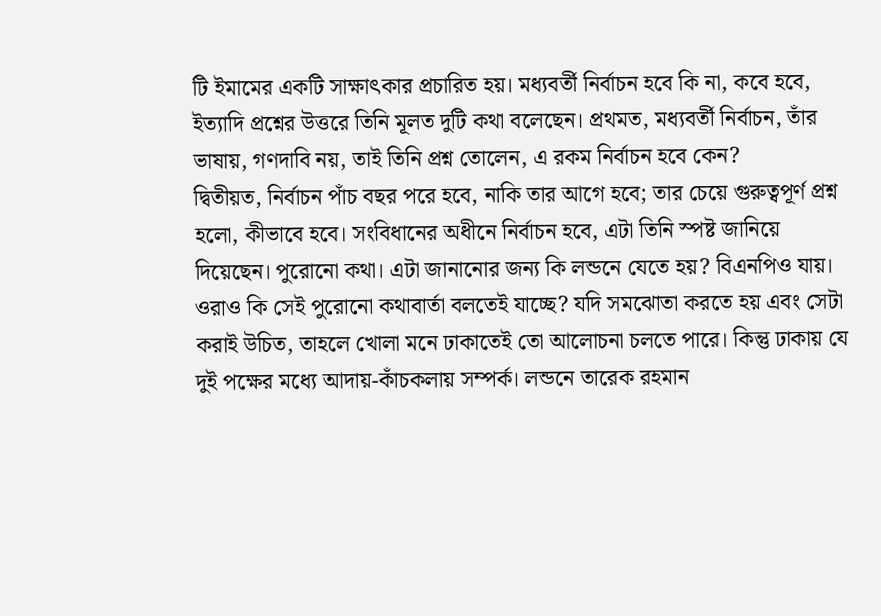টি ইমামের একটি সাক্ষাৎকার প্রচারিত হয়। মধ্যবর্তী নির্বাচন হবে কি না, কবে হবে, ইত্যাদি প্রশ্নের উত্তরে তিনি মূলত দুটি কথা বলেছেন। প্রথমত, মধ্যবর্তী নির্বাচন, তাঁর ভাষায়, গণদাবি নয়, তাই তিনি প্রশ্ন তোলেন, এ রকম নির্বাচন হবে কেন?
দ্বিতীয়ত, নির্বাচন পাঁচ বছর পরে হবে, নাকি তার আগে হবে; তার চেয়ে গুরুত্বপূর্ণ প্রশ্ন হলো, কীভাবে হবে। সংবিধানের অধীনে নির্বাচন হবে, এটা তিনি স্পষ্ট জানিয়ে দিয়েছেন। পুরোনো কথা। এটা জানানোর জন্য কি লন্ডনে যেতে হয়? বিএনপিও যায়। ওরাও কি সেই পুরোনো কথাবার্তা বলতেই যাচ্ছে? যদি সমঝোতা করতে হয় এবং সেটা করাই উচিত, তাহলে খোলা মনে ঢাকাতেই তো আলোচনা চলতে পারে। কিন্তু ঢাকায় যে দুই পক্ষের মধ্যে আদায়-কাঁচকলায় সম্পর্ক। লন্ডনে তারেক রহমান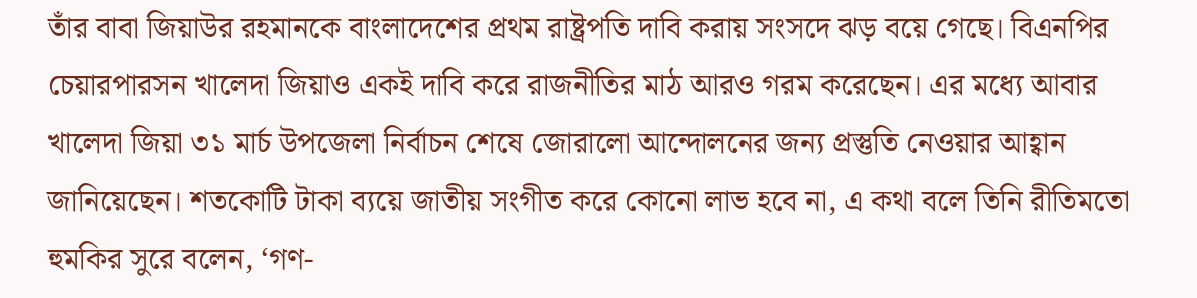তাঁর বাবা জিয়াউর রহমানকে বাংলাদেশের প্রথম রাষ্ট্রপতি দাবি করায় সংসদে ঝড় বয়ে গেছে। বিএনপির চেয়ারপারসন খালেদা জিয়াও একই দাবি করে রাজনীতির মাঠ আরও গরম করেছেন। এর মধ্যে আবার খালেদা জিয়া ৩১ মার্চ উপজেলা নির্বাচন শেষে জোরালো আন্দোলনের জন্য প্রস্তুতি নেওয়ার আহ্বান জানিয়েছেন। শতকোটি টাকা ব্যয়ে জাতীয় সংগীত করে কোনো লাভ হবে না, এ কথা বলে তিনি রীতিমতো হুমকির সুরে বলেন, ‘গণ-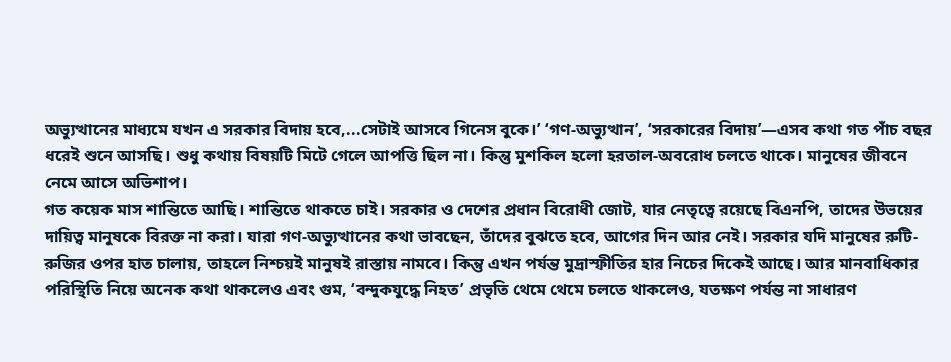অভ্যুত্থানের মাধ্যমে যখন এ সরকার বিদায় হবে,...সেটাই আসবে গিনেস বুকে।’ ‘গণ-অভ্যুত্থান’, ‘সরকারের বিদায়’—এসব কথা গত পাঁচ বছর ধরেই শুনে আসছি। শুধু কথায় বিষয়টি মিটে গেলে আপত্তি ছিল না। কিন্তু মুশকিল হলো হরতাল-অবরোধ চলতে থাকে। মানুষের জীবনে নেমে আসে অভিশাপ।
গত কয়েক মাস শান্তিতে আছি। শান্তিতে থাকতে চাই। সরকার ও দেশের প্রধান বিরোধী জোট, যার নেতৃত্বে রয়েছে বিএনপি, তাদের উভয়ের দায়িত্ব মানুষকে বিরক্ত না করা। যারা গণ-অভ্যুত্থানের কথা ভাবছেন, তাঁদের বুঝতে হবে, আগের দিন আর নেই। সরকার যদি মানুষের রুটি-রুজির ওপর হাত চালায়, তাহলে নিশ্চয়ই মানুষই রাস্তায় নামবে। কিন্তু এখন পর্যন্ত মুদ্রাস্ফীতির হার নিচের দিকেই আছে। আর মানবাধিকার পরিস্থিতি নিয়ে অনেক কথা থাকলেও এবং গুম, ‘বন্দুকযুদ্ধে নিহত’ প্রভৃতি থেমে থেমে চলতে থাকলেও, যতক্ষণ পর্যন্ত না সাধারণ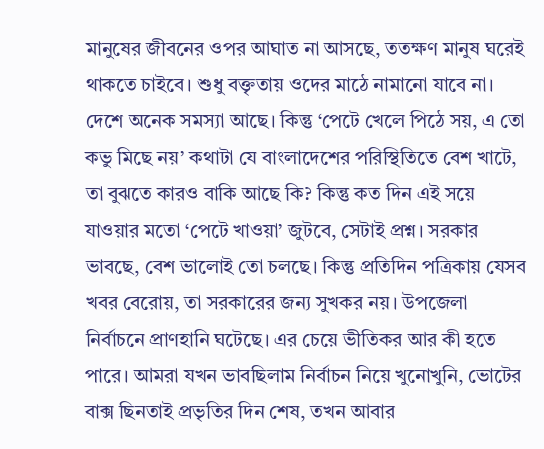মানুষের জীবনের ওপর আঘাত না আসছে, ততক্ষণ মানুষ ঘরেই থাকতে চাইবে। শুধু বক্তৃতায় ওদের মাঠে নামানো যাবে না। দেশে অনেক সমস্যা আছে। কিন্তু ‘পেটে খেলে পিঠে সয়, এ তো কভু মিছে নয়’ কথাটা যে বাংলাদেশের পরিস্থিতিতে বেশ খাটে, তা বুঝতে কারও বাকি আছে কি? কিন্তু কত দিন এই সয়ে যাওয়ার মতো ‘পেটে খাওয়া’ জুটবে, সেটাই প্রশ্ন। সরকার ভাবছে, বেশ ভালোই তো চলছে। কিন্তু প্রতিদিন পত্রিকায় যেসব খবর বেরোয়, তা সরকারের জন্য সুখকর নয়। উপজেলা নির্বাচনে প্রাণহানি ঘটেছে। এর চেয়ে ভীতিকর আর কী হতে পারে। আমরা যখন ভাবছিলাম নির্বাচন নিয়ে খুনোখুনি, ভোটের বাক্স ছিনতাই প্রভৃতির দিন শেষ, তখন আবার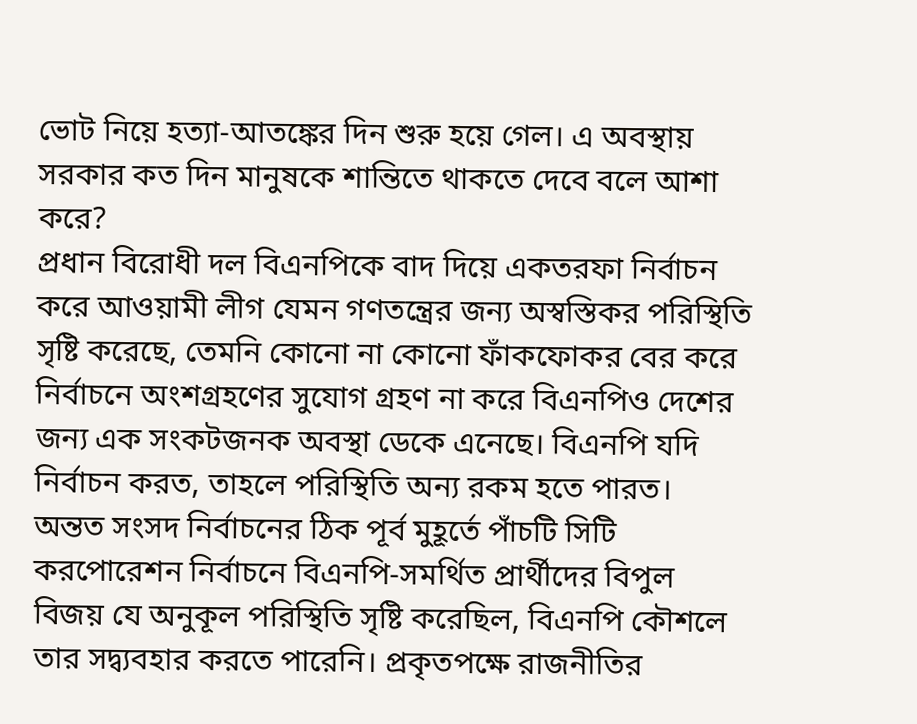ভোট নিয়ে হত্যা-আতঙ্কের দিন শুরু হয়ে গেল। এ অবস্থায় সরকার কত দিন মানুষকে শান্তিতে থাকতে দেবে বলে আশা করে?
প্রধান বিরোধী দল বিএনপিকে বাদ দিয়ে একতরফা নির্বাচন করে আওয়ামী লীগ যেমন গণতন্ত্রের জন্য অস্বস্তিকর পরিস্থিতি সৃষ্টি করেছে, তেমনি কোনো না কোনো ফাঁকফোকর বের করে নির্বাচনে অংশগ্রহণের সুযোগ গ্রহণ না করে বিএনপিও দেশের জন্য এক সংকটজনক অবস্থা ডেকে এনেছে। বিএনপি যদি নির্বাচন করত, তাহলে পরিস্থিতি অন্য রকম হতে পারত। অন্তত সংসদ নির্বাচনের ঠিক পূর্ব মুহূর্তে পাঁচটি সিটি করপোরেশন নির্বাচনে বিএনপি-সমর্থিত প্রার্থীদের বিপুল বিজয় যে অনুকূল পরিস্থিতি সৃষ্টি করেছিল, বিএনপি কৌশলে তার সদ্ব্যবহার করতে পারেনি। প্রকৃতপক্ষে রাজনীতির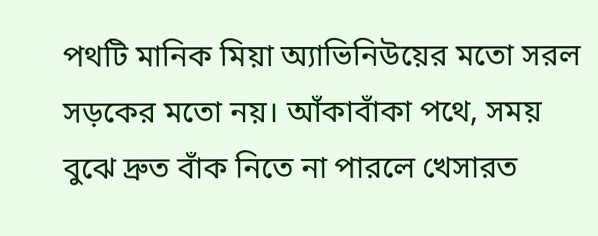পথটি মানিক মিয়া অ্যাভিনিউয়ের মতো সরল সড়কের মতো নয়। আঁকাবাঁকা পথে, সময় বুঝে দ্রুত বাঁক নিতে না পারলে খেসারত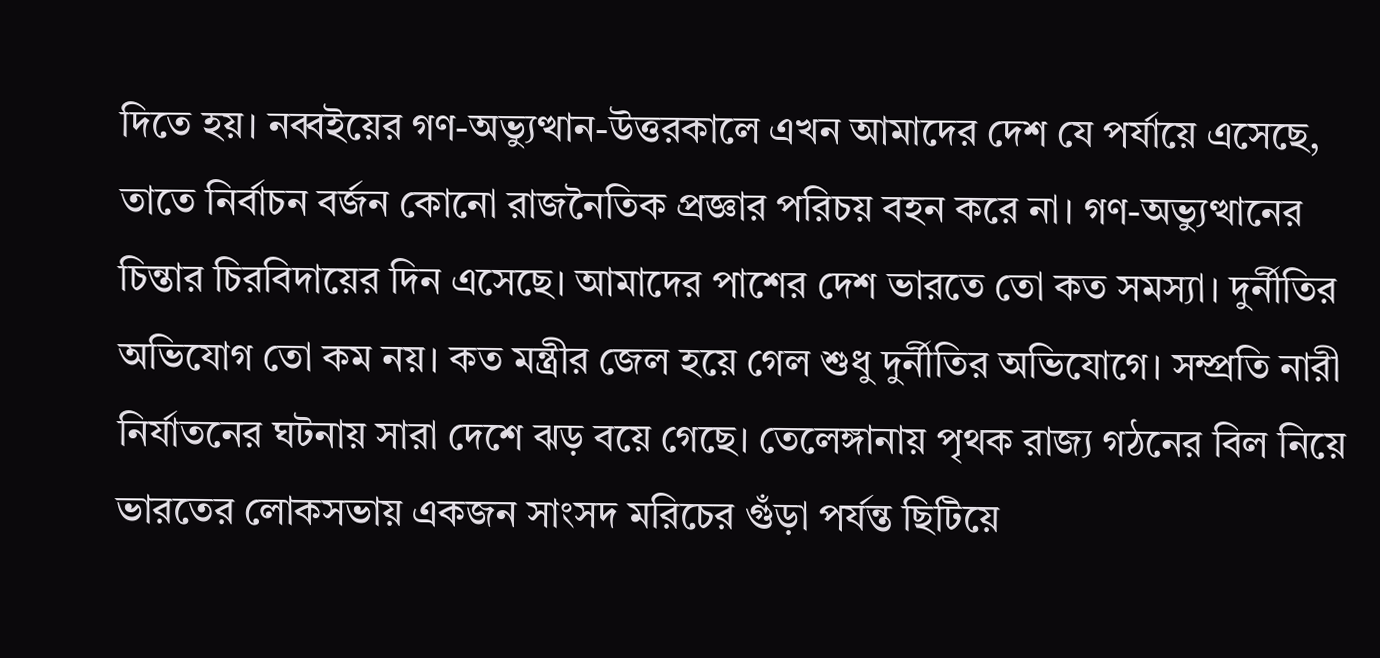দিতে হয়। নব্বইয়ের গণ-অভ্যুত্থান-উত্তরকালে এখন আমাদের দেশ যে পর্যায়ে এসেছে, তাতে নির্বাচন বর্জন কোনো রাজনৈতিক প্রজ্ঞার পরিচয় বহন করে না। গণ-অভ্যুত্থানের চিন্তার চিরবিদায়ের দিন এসেছে। আমাদের পাশের দেশ ভারতে তো কত সমস্যা। দুর্নীতির অভিযোগ তো কম নয়। কত মন্ত্রীর জেল হয়ে গেল শুধু দুর্নীতির অভিযোগে। সম্প্রতি নারী নির্যাতনের ঘটনায় সারা দেশে ঝড় বয়ে গেছে। তেলেঙ্গানায় পৃথক রাজ্য গঠনের বিল নিয়ে ভারতের লোকসভায় একজন সাংসদ মরিচের গুঁড়া পর্যন্ত ছিটিয়ে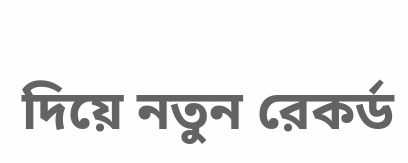দিয়ে নতুন রেকর্ড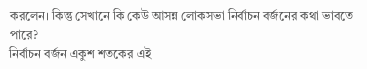করলেন। কিন্তু সেখানে কি কেউ আসন্ন লোকসভা নির্বাচন বর্জনের কথা ভাবতে পারে?
নির্বাচন বর্জন একুশ শতকের এই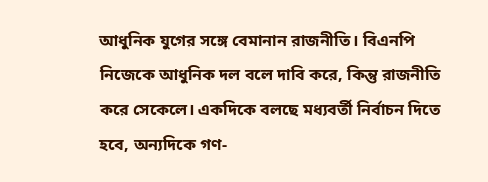আধুনিক যুগের সঙ্গে বেমানান রাজনীতি। বিএনপি নিজেকে আধুনিক দল বলে দাবি করে, কিন্তু রাজনীতি করে সেকেলে। একদিকে বলছে মধ্যবর্তী নির্বাচন দিতে হবে, অন্যদিকে গণ-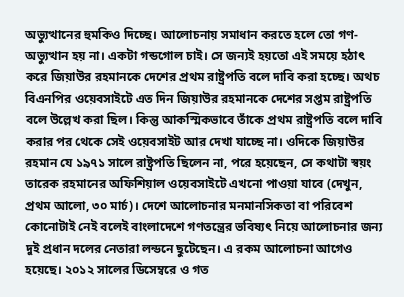অভ্যুত্থানের হুমকিও দিচ্ছে। আলোচনায় সমাধান করতে হলে তো গণ-অভ্যুত্থান হয় না। একটা গন্ডগোল চাই। সে জন্যই হয়তো এই সময়ে হঠাৎ করে জিয়াউর রহমানকে দেশের প্রথম রাষ্ট্রপতি বলে দাবি করা হচ্ছে। অথচ বিএনপির ওয়েবসাইটে এত দিন জিয়াউর রহমানকে দেশের সপ্তম রাষ্ট্রপতি বলে উল্লেখ করা ছিল। কিন্তু আকস্মিকভাবে তাঁকে প্রথম রাষ্ট্রপতি বলে দাবি করার পর থেকে সেই ওয়েবসাইট আর দেখা যাচ্ছে না। ওদিকে জিয়াউর রহমান যে ১৯৭১ সালে রাষ্ট্রপতি ছিলেন না, পরে হয়েছেন, সে কথাটা স্বয়ং তারেক রহমানের অফিশিয়াল ওয়েবসাইটে এখনো পাওয়া যাবে (দেখুন, প্রথম আলো, ৩০ মার্চ)। দেশে আলোচনার মনমানসিকতা বা পরিবেশ কোনোটাই নেই বলেই বাংলাদেশে গণতন্ত্রের ভবিষ্যৎ নিয়ে আলোচনার জন্য দুই প্রধান দলের নেতারা লন্ডনে ছুটেছেন। এ রকম আলোচনা আগেও হয়েছে। ২০১২ সালের ডিসেম্বরে ও গত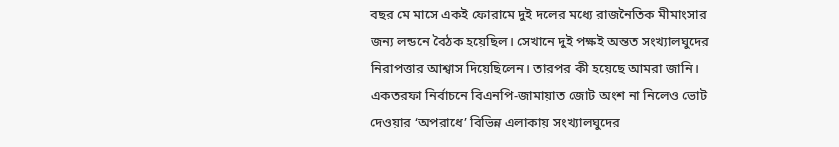বছর মে মাসে একই ফোরামে দুই দলের মধ্যে রাজনৈতিক মীমাংসার জন্য লন্ডনে বৈঠক হয়েছিল। সেখানে দুই পক্ষই অন্তত সংখ্যালঘুদের নিরাপত্তার আশ্বাস দিয়েছিলেন। তারপর কী হয়েছে আমরা জানি।
একতরফা নির্বাচনে বিএনপি-জামায়াত জোট অংশ না নিলেও ভোট দেওয়ার ‘অপরাধে’ বিভিন্ন এলাকায় সংখ্যালঘুদের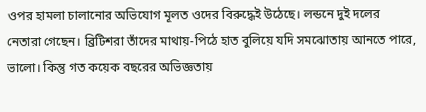ওপর হামলা চালানোর অভিযোগ মূলত ওদের বিরুদ্ধেই উঠেছে। লন্ডনে দুই দলের নেতারা গেছেন। ব্রিটিশরা তাঁদের মাথায়-পিঠে হাত বুলিয়ে যদি সমঝোতায় আনতে পারে, ভালো। কিন্তু গত কয়েক বছরের অভিজ্ঞতায়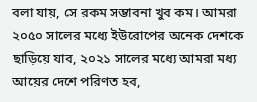বলা যায়, সে রকম সম্ভাবনা খুব কম। আমরা ২০৫০ সালের মধ্যে ইউরোপের অনেক দেশকে ছাড়িয়ে যাব, ২০২১ সালের মধ্যে আমরা মধ্য আয়ের দেশে পরিণত হব,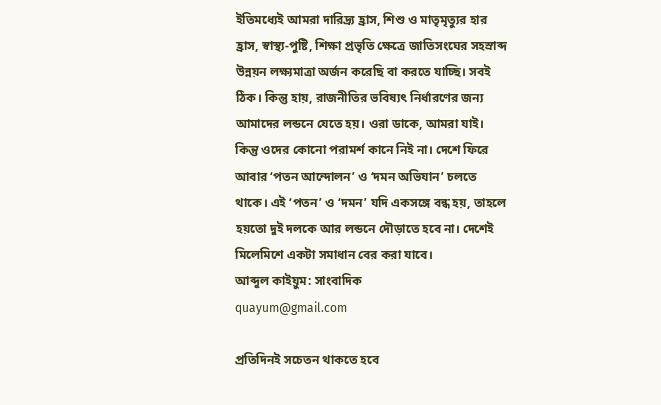ইতিমধ্যেই আমরা দারিদ্র্য হ্রাস, শিশু ও মাতৃমৃত্যুর হার হ্রাস, স্বাস্থ্য-পুষ্টি, শিক্ষা প্রভৃতি ক্ষেত্রে জাতিসংঘের সহস্রাব্দ উন্নয়ন লক্ষ্যমাত্রা অর্জন করেছি বা করতে যাচ্ছি। সবই ঠিক। কিন্তু হায়, রাজনীতির ভবিষ্যৎ নির্ধারণের জন্য আমাদের লন্ডনে যেতে হয়। ওরা ডাকে, আমরা যাই। কিন্তু ওদের কোনো পরামর্শ কানে নিই না। দেশে ফিরে আবার ‘পতন আন্দোলন’ ও ‘দমন অভিযান’ চলতে থাকে। এই ‘পতন’ ও ‘দমন’ যদি একসঙ্গে বন্ধ হয়, তাহলে হয়তো দুই দলকে আর লন্ডনে দৌড়াতে হবে না। দেশেই মিলেমিশে একটা সমাধান বের করা যাবে।
আব্দুল কাইয়ুম: সাংবাদিক
quayum@gmail.com

প্রতিদিনই সচেতন থাকতে হবে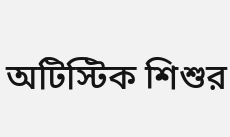অটিস্টিক শিশুর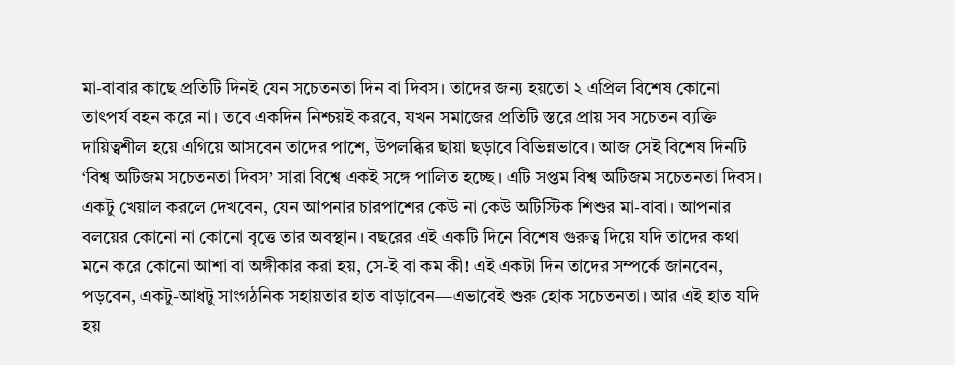মা-বাবার কাছে প্রতিটি দিনই যেন সচেতনতা দিন বা দিবস। তাদের জন্য হয়তো ২ এপ্রিল বিশেষ কোনো তাৎপর্য বহন করে না। তবে একদিন নিশ্চয়ই করবে, যখন সমাজের প্রতিটি স্তরে প্রায় সব সচেতন ব্যক্তি দায়িত্বশীল হয়ে এগিয়ে আসবেন তাদের পাশে, উপলব্ধির ছায়া ছড়াবে বিভিন্নভাবে। আজ সেই বিশেষ দিনটি ‘বিশ্ব অটিজম সচেতনতা দিবস’ সারা বিশ্বে একই সঙ্গে পালিত হচ্ছে। এটি সপ্তম বিশ্ব অটিজম সচেতনতা দিবস। একটু খেয়াল করলে দেখবেন, যেন আপনার চারপাশের কেউ না কেউ অটিস্টিক শিশুর মা-বাবা। আপনার বলয়ের কোনো না কোনো বৃত্তে তার অবস্থান। বছরের এই একটি দিনে বিশেষ গুরুত্ব দিয়ে যদি তাদের কথা মনে করে কোনো আশা বা অঙ্গীকার করা হয়, সে-ই বা কম কী! এই একটা দিন তাদের সম্পর্কে জানবেন, পড়বেন, একটু-আধটু সাংগঠনিক সহায়তার হাত বাড়াবেন—এভাবেই শুরু হোক সচেতনতা। আর এই হাত যদি হয়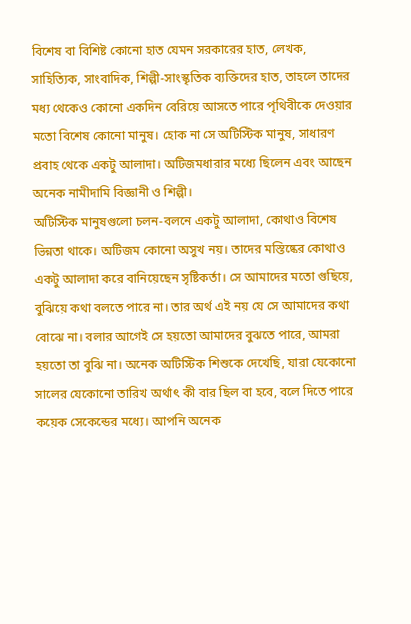বিশেষ বা বিশিষ্ট কোনো হাত যেমন সরকারের হাত, লেখক, সাহিত্যিক, সাংবাদিক, শিল্পী-সাংস্কৃতিক ব্যক্তিদের হাত, তাহলে তাদের মধ্য থেকেও কোনো একদিন বেরিয়ে আসতে পারে পৃথিবীকে দেওয়ার মতো বিশেষ কোনো মানুষ। হোক না সে অটিস্টিক মানুষ, সাধারণ প্রবাহ থেকে একটু আলাদা। অটিজমধারার মধ্যে ছিলেন এবং আছেন অনেক নামীদামি বিজ্ঞানী ও শিল্পী।
অটিস্টিক মানুষগুলো চলন-বলনে একটু আলাদা, কোথাও বিশেষ ভিন্নতা থাকে। অটিজম কোনো অসুখ নয়। তাদের মস্তিষ্কের কোথাও একটু আলাদা করে বানিয়েছেন সৃষ্টিকর্তা। সে আমাদের মতো গুছিয়ে, বুঝিয়ে কথা বলতে পারে না। তার অর্থ এই নয় যে সে আমাদের কথা বোঝে না। বলার আগেই সে হয়তো আমাদের বুঝতে পারে, আমরা হয়তো তা বুঝি না। অনেক অটিস্টিক শিশুকে দেখেছি, যারা যেকোনো সালের যেকোনো তারিখ অর্থাৎ কী বার ছিল বা হবে, বলে দিতে পারে কয়েক সেকেন্ডের মধ্যে। আপনি অনেক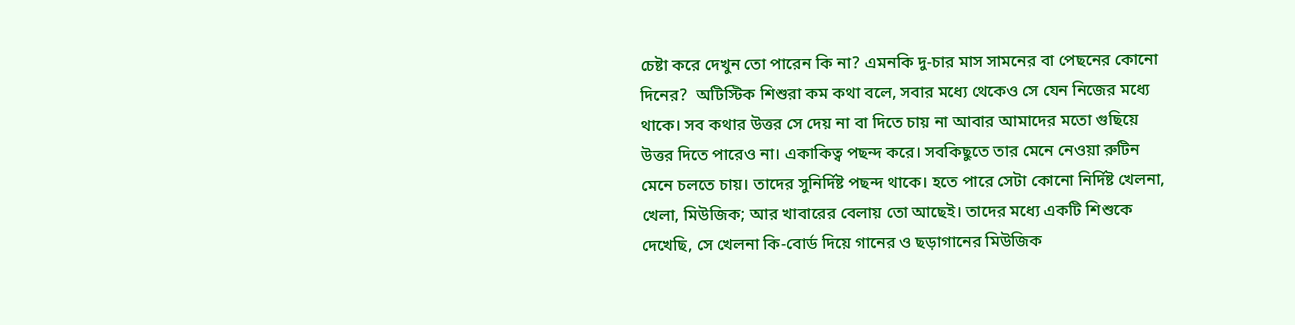চেষ্টা করে দেখুন তো পারেন কি না? এমনকি দু-চার মাস সামনের বা পেছনের কোনো দিনের?  অটিস্টিক শিশুরা কম কথা বলে, সবার মধ্যে থেকেও সে যেন নিজের মধ্যে থাকে। সব কথার উত্তর সে দেয় না বা দিতে চায় না আবার আমাদের মতো গুছিয়ে উত্তর দিতে পারেও না। একাকিত্ব পছন্দ করে। সবকিছুতে তার মেনে নেওয়া রুটিন মেনে চলতে চায়। তাদের সুনির্দিষ্ট পছন্দ থাকে। হতে পারে সেটা কোনো নির্দিষ্ট খেলনা, খেলা, মিউজিক; আর খাবারের বেলায় তো আছেই। তাদের মধ্যে একটি শিশুকে দেখেছি, সে খেলনা কি-বোর্ড দিয়ে গানের ও ছড়াগানের মিউজিক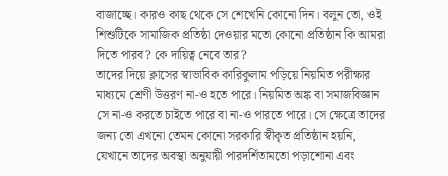বাজাচ্ছে। কারও কাছ থেকে সে শেখেনি কোনো দিন। বলুন তো, ওই শিশুটিকে সামাজিক প্রতিষ্ঠা দেওয়ার মতো কোনো প্রতিষ্ঠান কি আমরা দিতে পারব? কে দায়িত্ব নেবে তার?
তাদের দিয়ে ক্লাসের স্বাভাবিক কারিকুলাম পড়িয়ে নিয়মিত পরীক্ষার মাধ্যমে শ্রেণী উত্তরণ না-ও হতে পারে। নিয়মিত অঙ্ক বা সমাজবিজ্ঞান সে না-ও করতে চাইতে পারে বা না-ও পারতে পারে। সে ক্ষেত্রে তাদের জন্য তো এখনো তেমন কোনো সরকারি স্বীকৃত প্রতিষ্ঠান হয়নি, যেখানে তাদের অবস্থা অনুযায়ী পারদর্শিতামতো পড়াশোনা এবং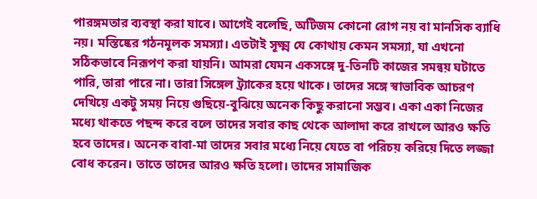পারঙ্গমতার ব্যবস্থা করা যাবে। আগেই বলেছি, অটিজম কোনো রোগ নয় বা মানসিক ব্যাধি নয়। মস্তিষ্কের গঠনমূলক সমস্যা। এতটাই সূক্ষ্ম যে কোথায় কেমন সমস্যা, যা এখনো সঠিকভাবে নিরূপণ করা যায়নি। আমরা যেমন একসঙ্গে দু-তিনটি কাজের সমন্বয় ঘটাতে পারি, তারা পারে না। তারা সিঙ্গেল ট্র্যাকের হয়ে থাকে। তাদের সঙ্গে স্বাভাবিক আচরণ দেখিয়ে একটু সময় নিয়ে গুছিয়ে-বুঝিয়ে অনেক কিছু করানো সম্ভব। একা একা নিজের মধ্যে থাকতে পছন্দ করে বলে তাদের সবার কাছ থেকে আলাদা করে রাখলে আরও ক্ষতি হবে তাদের। অনেক বাবা-মা তাদের সবার মধ্যে নিয়ে যেতে বা পরিচয় করিয়ে দিতে লজ্জা বোধ করেন। তাতে তাদের আরও ক্ষতি হলো। তাদের সামাজিক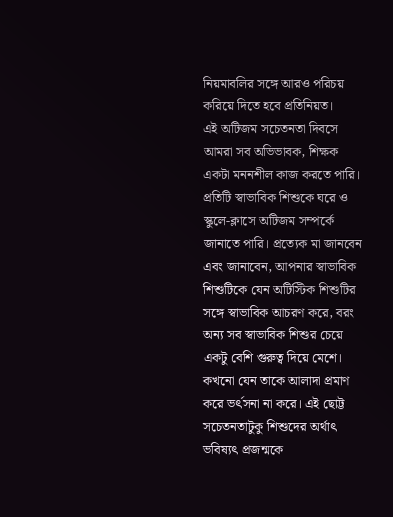নিয়মাবলির সঙ্গে আরও পরিচয় করিয়ে দিতে হবে প্রতিনিয়ত।
এই অটিজম সচেতনতা দিবসে আমরা সব অভিভাবক, শিক্ষক একটা মননশীল কাজ করতে পারি। প্রতিটি স্বাভাবিক শিশুকে ঘরে ও স্কুলে-ক্লাসে অটিজম সম্পর্কে জানাতে পারি। প্রত্যেক মা জানবেন এবং জানাবেন, আপনার স্বাভাবিক শিশুটিকে যেন অটিস্টিক শিশুটির সঙ্গে স্বাভাবিক আচরণ করে, বরং অন্য সব স্বাভাবিক শিশুর চেয়ে একটু বেশি গুরুত্ব দিয়ে মেশে। কখনো যেন তাকে আলাদা প্রমাণ করে ভর্ৎসনা না করে। এই ছোট্ট সচেতনতাটুকু শিশুদের অর্থাৎ ভবিষ্যৎ প্রজন্মকে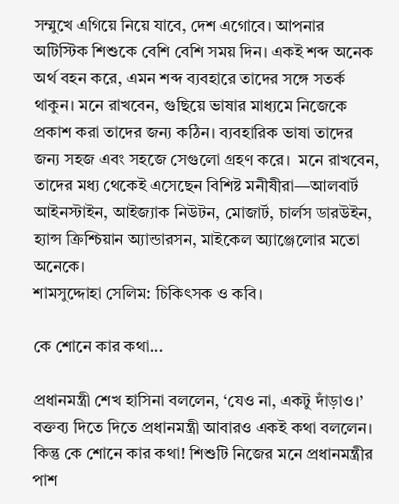সম্মুখে এগিয়ে নিয়ে যাবে, দেশ এগোবে। আপনার অটিস্টিক শিশুকে বেশি বেশি সময় দিন। একই শব্দ অনেক অর্থ বহন করে, এমন শব্দ ব্যবহারে তাদের সঙ্গে সতর্ক থাকুন। মনে রাখবেন, গুছিয়ে ভাষার মাধ্যমে নিজেকে প্রকাশ করা তাদের জন্য কঠিন। ব্যবহারিক ভাষা তাদের জন্য সহজ এবং সহজে সেগুলো গ্রহণ করে।  মনে রাখবেন, তাদের মধ্য থেকেই এসেছেন বিশিষ্ট মনীষীরা—আলবার্ট আইনস্টাইন, আইজ্যাক নিউটন, মোজার্ট, চার্লস ডারউইন, হ্যান্স ক্রিশ্চিয়ান অ্যান্ডারসন, মাইকেল অ্যাঞ্জেলোর মতো অনেকে।
শামসুদ্দোহা সেলিম: চিকিৎসক ও কবি।

কে শোনে কার কথা...

প্রধানমন্ত্রী শেখ হাসিনা বললেন, ‘যেও না, একটু দাঁড়াও।’ বক্তব্য দিতে দিতে প্রধানমন্ত্রী আবারও একই কথা বললেন। কিন্তু কে শোনে কার কথা! শিশুটি নিজের মনে প্রধানমন্ত্রীর পাশ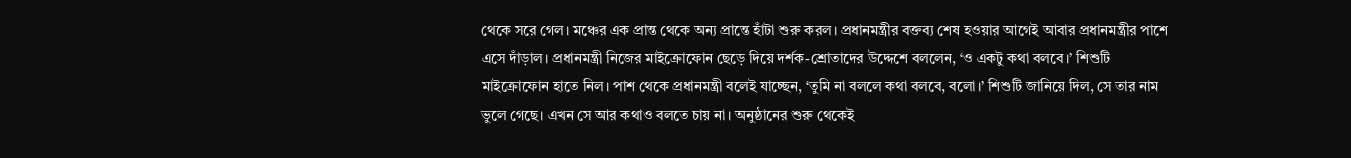থেকে সরে গেল। মঞ্চের এক প্রান্ত থেকে অন্য প্রান্তে হাঁটা শুরু করল। প্রধানমন্ত্রীর বক্তব্য শেষ হওয়ার আগেই আবার প্রধানমন্ত্রীর পাশে এসে দাঁড়াল। প্রধানমন্ত্রী নিজের মাইক্রোফোন ছেড়ে দিয়ে দর্শক-শ্রোতাদের উদ্দেশে বললেন, ‘ও একটু কথা বলবে।’ শিশুটি মাইক্রোফোন হাতে নিল। পাশ থেকে প্রধানমন্ত্রী বলেই যাচ্ছেন, ‘তুমি না বললে কথা বলবে, বলো।’ শিশুটি জানিয়ে দিল, সে তার নাম ভুলে গেছে। এখন সে আর কথাও বলতে চায় না। অনুষ্ঠানের শুরু থেকেই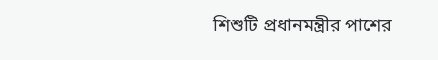শিশুটি প্রধানমন্ত্রীর পাশের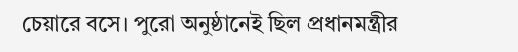চেয়ারে বসে। পুরো অনুষ্ঠানেই ছিল প্রধানমন্ত্রীর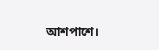আশপাশে।